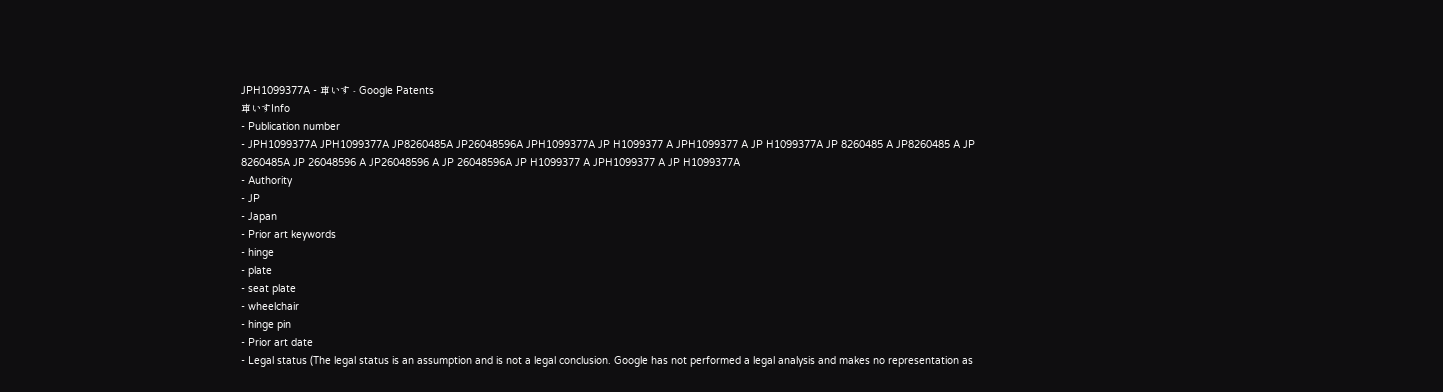JPH1099377A - 車いす - Google Patents
車いすInfo
- Publication number
- JPH1099377A JPH1099377A JP8260485A JP26048596A JPH1099377A JP H1099377 A JPH1099377 A JP H1099377A JP 8260485 A JP8260485 A JP 8260485A JP 26048596 A JP26048596 A JP 26048596A JP H1099377 A JPH1099377 A JP H1099377A
- Authority
- JP
- Japan
- Prior art keywords
- hinge
- plate
- seat plate
- wheelchair
- hinge pin
- Prior art date
- Legal status (The legal status is an assumption and is not a legal conclusion. Google has not performed a legal analysis and makes no representation as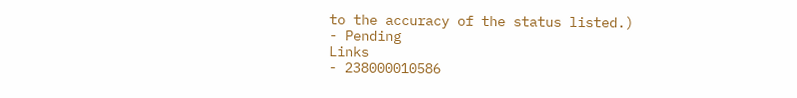to the accuracy of the status listed.)
- Pending
Links
- 238000010586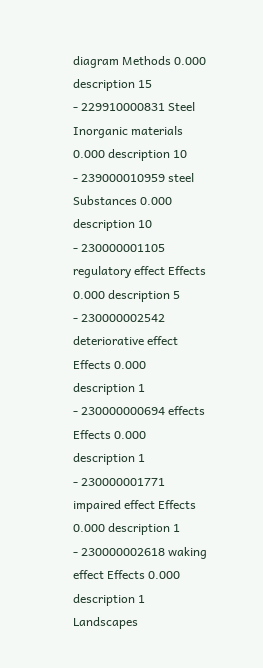diagram Methods 0.000 description 15
- 229910000831 Steel Inorganic materials 0.000 description 10
- 239000010959 steel Substances 0.000 description 10
- 230000001105 regulatory effect Effects 0.000 description 5
- 230000002542 deteriorative effect Effects 0.000 description 1
- 230000000694 effects Effects 0.000 description 1
- 230000001771 impaired effect Effects 0.000 description 1
- 230000002618 waking effect Effects 0.000 description 1
Landscapes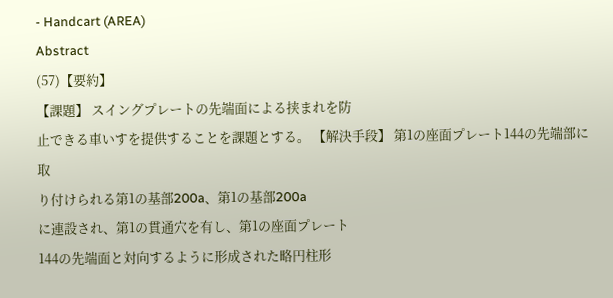- Handcart (AREA)
Abstract
(57)【要約】
【課題】 スイングプレートの先端面による挟まれを防
止できる車いすを提供することを課題とする。 【解決手段】 第1の座面プレート144の先端部に取
り付けられる第1の基部200a、第1の基部200a
に連設され、第1の貫通穴を有し、第1の座面プレート
144の先端面と対向するように形成された略円柱形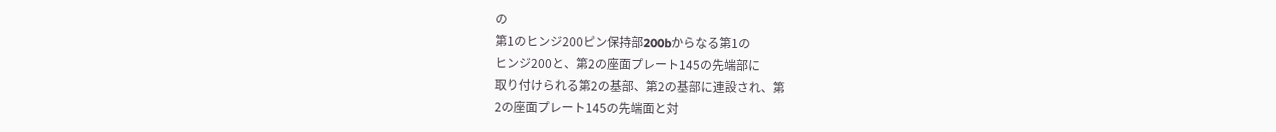の
第1のヒンジ200ピン保持部200bからなる第1の
ヒンジ200と、第2の座面プレート145の先端部に
取り付けられる第2の基部、第2の基部に連設され、第
2の座面プレート145の先端面と対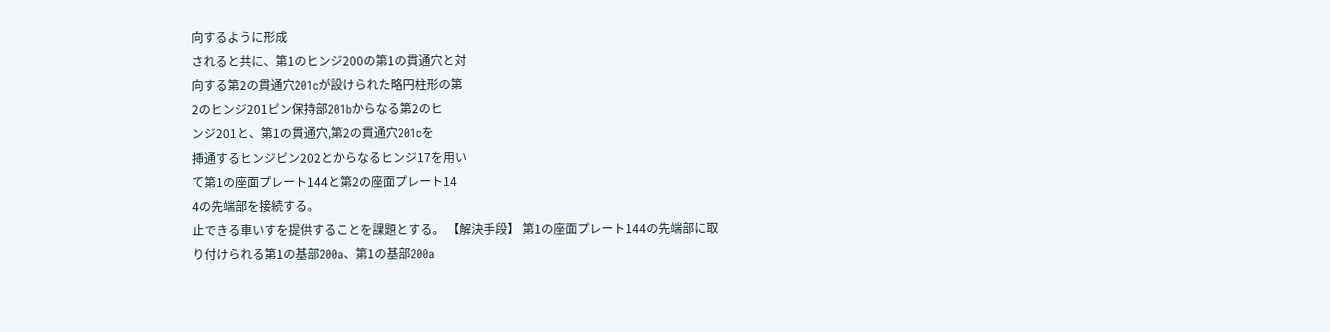向するように形成
されると共に、第1のヒンジ200の第1の貫通穴と対
向する第2の貫通穴201cが設けられた略円柱形の第
2のヒンジ201ピン保持部201bからなる第2のヒ
ンジ201と、第1の貫通穴,第2の貫通穴201cを
挿通するヒンジピン202とからなるヒンジ17を用い
て第1の座面プレート144と第2の座面プレート14
4の先端部を接続する。
止できる車いすを提供することを課題とする。 【解決手段】 第1の座面プレート144の先端部に取
り付けられる第1の基部200a、第1の基部200a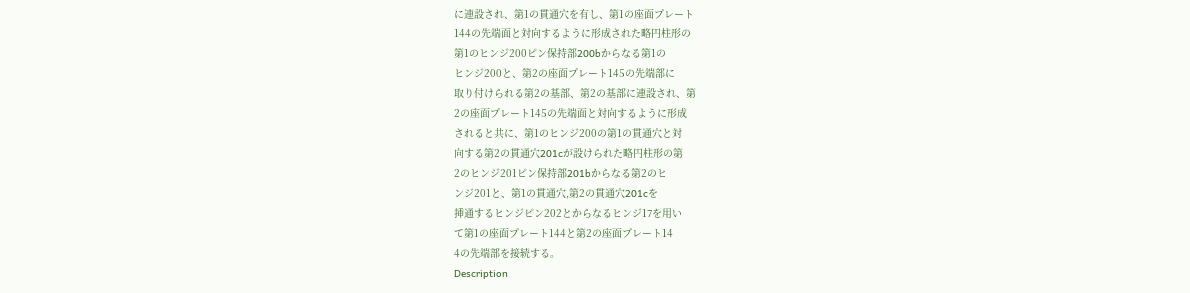に連設され、第1の貫通穴を有し、第1の座面プレート
144の先端面と対向するように形成された略円柱形の
第1のヒンジ200ピン保持部200bからなる第1の
ヒンジ200と、第2の座面プレート145の先端部に
取り付けられる第2の基部、第2の基部に連設され、第
2の座面プレート145の先端面と対向するように形成
されると共に、第1のヒンジ200の第1の貫通穴と対
向する第2の貫通穴201cが設けられた略円柱形の第
2のヒンジ201ピン保持部201bからなる第2のヒ
ンジ201と、第1の貫通穴,第2の貫通穴201cを
挿通するヒンジピン202とからなるヒンジ17を用い
て第1の座面プレート144と第2の座面プレート14
4の先端部を接続する。
Description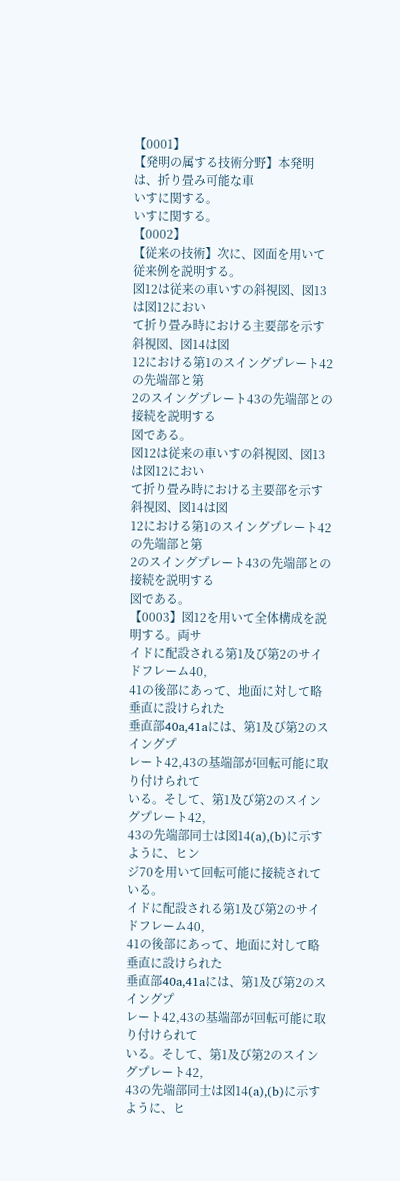【0001】
【発明の属する技術分野】本発明は、折り畳み可能な車
いすに関する。
いすに関する。
【0002】
【従来の技術】次に、図面を用いて従来例を説明する。
図12は従来の車いすの斜視図、図13は図12におい
て折り畳み時における主要部を示す斜視図、図14は図
12における第1のスイングプレート42の先端部と第
2のスイングプレート43の先端部との接続を説明する
図である。
図12は従来の車いすの斜視図、図13は図12におい
て折り畳み時における主要部を示す斜視図、図14は図
12における第1のスイングプレート42の先端部と第
2のスイングプレート43の先端部との接続を説明する
図である。
【0003】図12を用いて全体構成を説明する。両サ
イドに配設される第1及び第2のサイドフレーム40,
41の後部にあって、地面に対して略垂直に設けられた
垂直部40a,41aには、第1及び第2のスイングプ
レート42,43の基端部が回転可能に取り付けられて
いる。そして、第1及び第2のスイングプレート42,
43の先端部同士は図14(a),(b)に示すように、ヒン
ジ70を用いて回転可能に接続されている。
イドに配設される第1及び第2のサイドフレーム40,
41の後部にあって、地面に対して略垂直に設けられた
垂直部40a,41aには、第1及び第2のスイングプ
レート42,43の基端部が回転可能に取り付けられて
いる。そして、第1及び第2のスイングプレート42,
43の先端部同士は図14(a),(b)に示すように、ヒ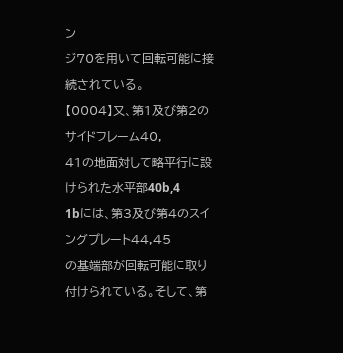ン
ジ70を用いて回転可能に接続されている。
【0004】又、第1及び第2のサイドフレーム40,
41の地面対して略平行に設けられた水平部40b,4
1bには、第3及び第4のスイングプレート44,45
の基端部が回転可能に取り付けられている。そして、第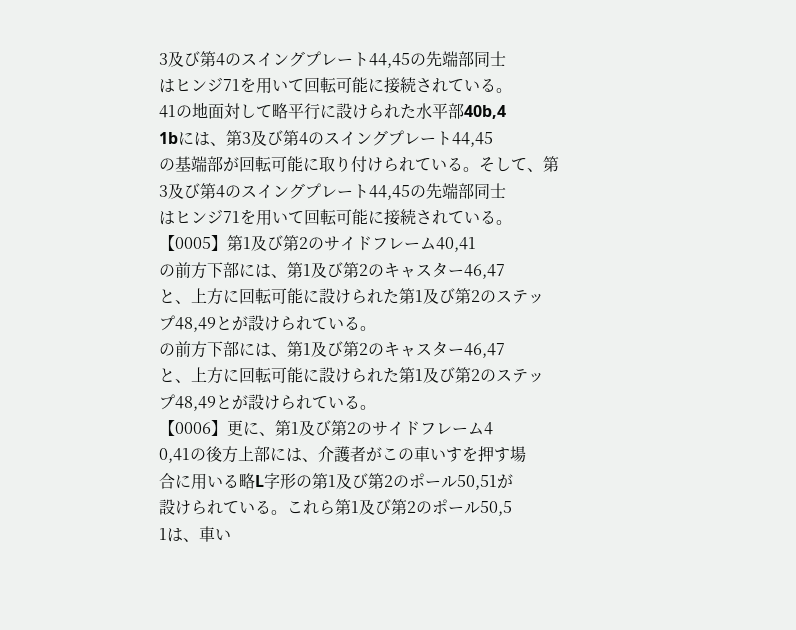3及び第4のスイングプレート44,45の先端部同士
はヒンジ71を用いて回転可能に接続されている。
41の地面対して略平行に設けられた水平部40b,4
1bには、第3及び第4のスイングプレート44,45
の基端部が回転可能に取り付けられている。そして、第
3及び第4のスイングプレート44,45の先端部同士
はヒンジ71を用いて回転可能に接続されている。
【0005】第1及び第2のサイドフレーム40,41
の前方下部には、第1及び第2のキャスター46,47
と、上方に回転可能に設けられた第1及び第2のステッ
プ48,49とが設けられている。
の前方下部には、第1及び第2のキャスター46,47
と、上方に回転可能に設けられた第1及び第2のステッ
プ48,49とが設けられている。
【0006】更に、第1及び第2のサイドフレーム4
0,41の後方上部には、介護者がこの車いすを押す場
合に用いる略L字形の第1及び第2のポール50,51が
設けられている。これら第1及び第2のポール50,5
1は、車い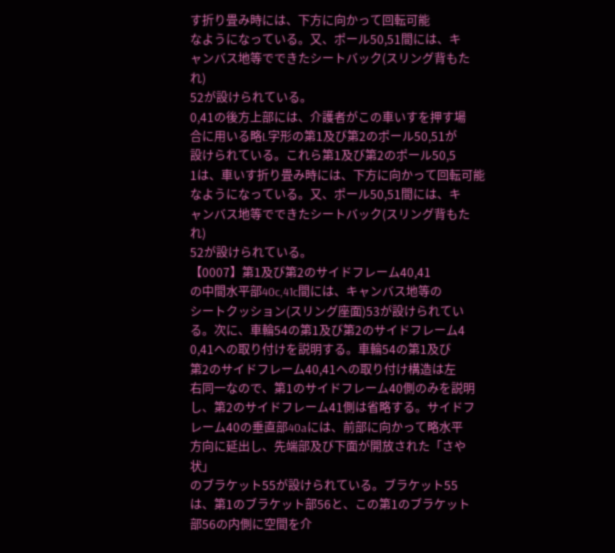す折り畳み時には、下方に向かって回転可能
なようになっている。又、ポール50,51間には、キ
ャンバス地等でできたシートバック(スリング背もたれ)
52が設けられている。
0,41の後方上部には、介護者がこの車いすを押す場
合に用いる略L字形の第1及び第2のポール50,51が
設けられている。これら第1及び第2のポール50,5
1は、車いす折り畳み時には、下方に向かって回転可能
なようになっている。又、ポール50,51間には、キ
ャンバス地等でできたシートバック(スリング背もたれ)
52が設けられている。
【0007】第1及び第2のサイドフレーム40,41
の中間水平部40c,41c間には、キャンバス地等の
シートクッション(スリング座面)53が設けられてい
る。次に、車輪54の第1及び第2のサイドフレーム4
0,41への取り付けを説明する。車輪54の第1及び
第2のサイドフレーム40,41への取り付け構造は左
右同一なので、第1のサイドフレーム40側のみを説明
し、第2のサイドフレーム41側は省略する。サイドフ
レーム40の垂直部40aには、前部に向かって略水平
方向に延出し、先端部及び下面が開放された「さや状」
のブラケット55が設けられている。ブラケット55
は、第1のブラケット部56と、この第1のブラケット
部56の内側に空間を介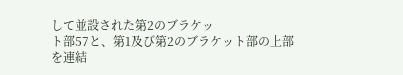して並設された第2のブラケッ
ト部57と、第1及び第2のブラケット部の上部を連結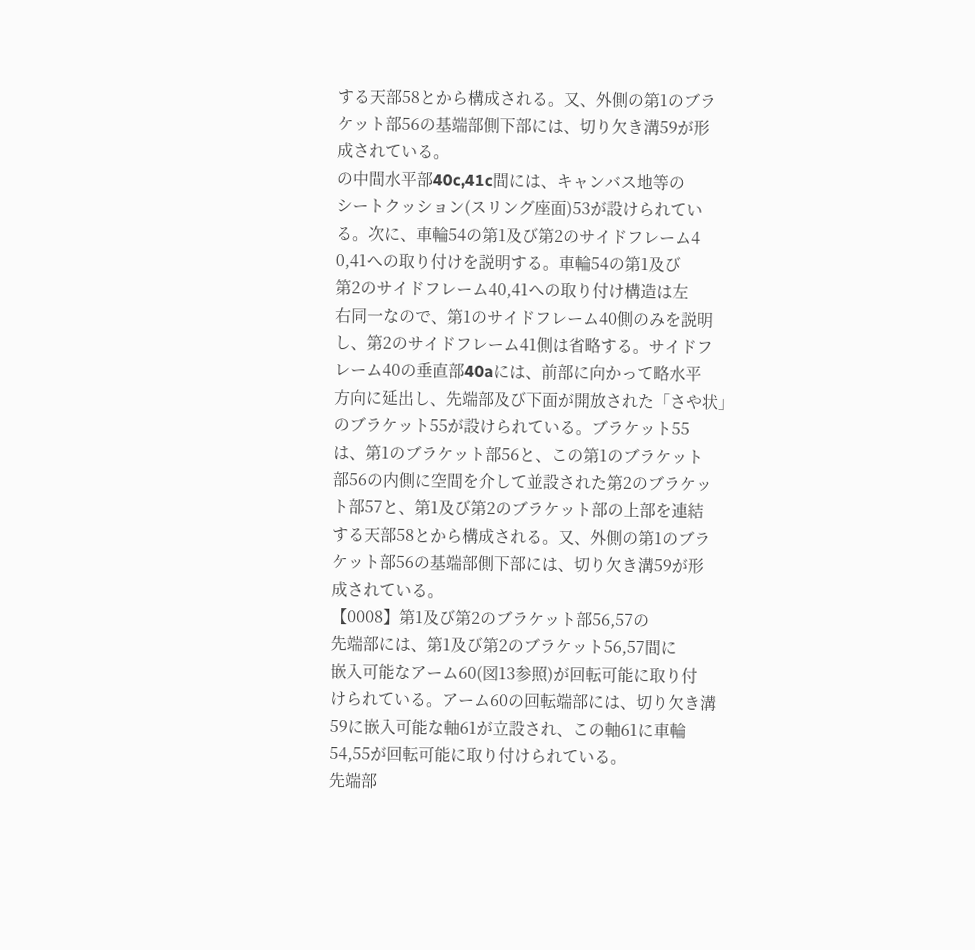する天部58とから構成される。又、外側の第1のブラ
ケット部56の基端部側下部には、切り欠き溝59が形
成されている。
の中間水平部40c,41c間には、キャンバス地等の
シートクッション(スリング座面)53が設けられてい
る。次に、車輪54の第1及び第2のサイドフレーム4
0,41への取り付けを説明する。車輪54の第1及び
第2のサイドフレーム40,41への取り付け構造は左
右同一なので、第1のサイドフレーム40側のみを説明
し、第2のサイドフレーム41側は省略する。サイドフ
レーム40の垂直部40aには、前部に向かって略水平
方向に延出し、先端部及び下面が開放された「さや状」
のブラケット55が設けられている。ブラケット55
は、第1のブラケット部56と、この第1のブラケット
部56の内側に空間を介して並設された第2のブラケッ
ト部57と、第1及び第2のブラケット部の上部を連結
する天部58とから構成される。又、外側の第1のブラ
ケット部56の基端部側下部には、切り欠き溝59が形
成されている。
【0008】第1及び第2のブラケット部56,57の
先端部には、第1及び第2のブラケット56,57間に
嵌入可能なアーム60(図13参照)が回転可能に取り付
けられている。アーム60の回転端部には、切り欠き溝
59に嵌入可能な軸61が立設され、この軸61に車輪
54,55が回転可能に取り付けられている。
先端部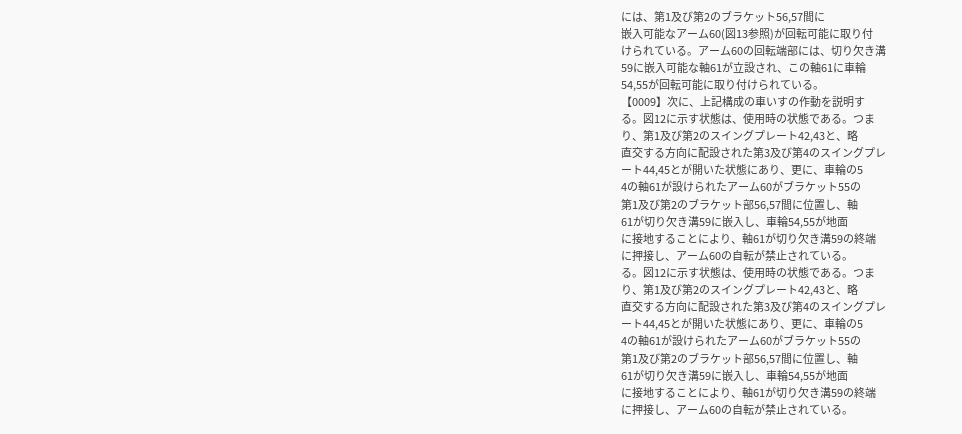には、第1及び第2のブラケット56,57間に
嵌入可能なアーム60(図13参照)が回転可能に取り付
けられている。アーム60の回転端部には、切り欠き溝
59に嵌入可能な軸61が立設され、この軸61に車輪
54,55が回転可能に取り付けられている。
【0009】次に、上記構成の車いすの作動を説明す
る。図12に示す状態は、使用時の状態である。つま
り、第1及び第2のスイングプレート42,43と、略
直交する方向に配設された第3及び第4のスイングプレ
ート44,45とが開いた状態にあり、更に、車輪の5
4の軸61が設けられたアーム60がブラケット55の
第1及び第2のブラケット部56,57間に位置し、軸
61が切り欠き溝59に嵌入し、車輪54,55が地面
に接地することにより、軸61が切り欠き溝59の終端
に押接し、アーム60の自転が禁止されている。
る。図12に示す状態は、使用時の状態である。つま
り、第1及び第2のスイングプレート42,43と、略
直交する方向に配設された第3及び第4のスイングプレ
ート44,45とが開いた状態にあり、更に、車輪の5
4の軸61が設けられたアーム60がブラケット55の
第1及び第2のブラケット部56,57間に位置し、軸
61が切り欠き溝59に嵌入し、車輪54,55が地面
に接地することにより、軸61が切り欠き溝59の終端
に押接し、アーム60の自転が禁止されている。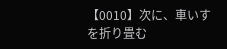【0010】次に、車いすを折り畳む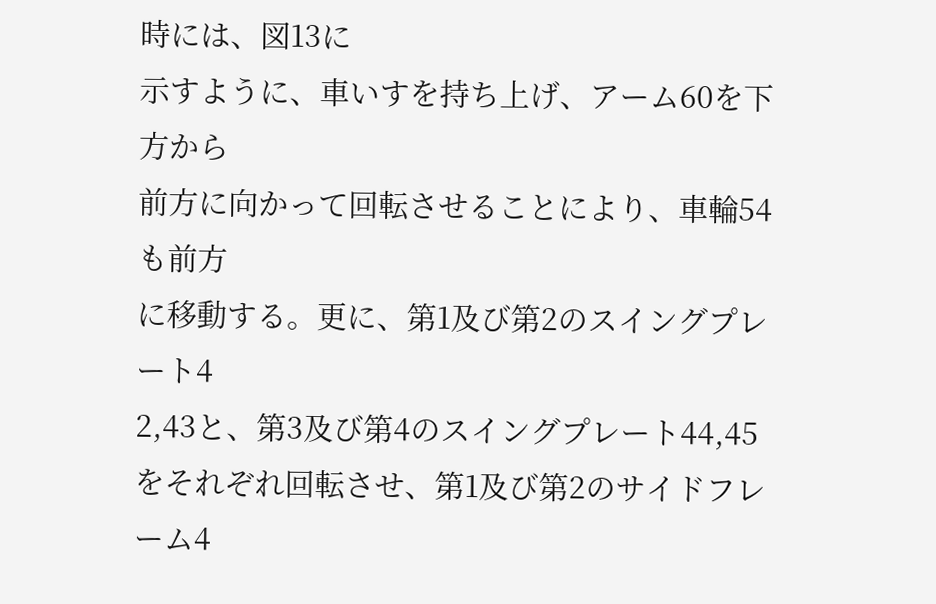時には、図13に
示すように、車いすを持ち上げ、アーム60を下方から
前方に向かって回転させることにより、車輪54も前方
に移動する。更に、第1及び第2のスイングプレート4
2,43と、第3及び第4のスイングプレート44,45
をそれぞれ回転させ、第1及び第2のサイドフレーム4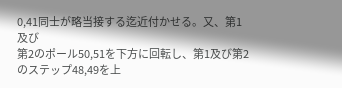0,41同士が略当接する迄近付かせる。又、第1及び
第2のポール50,51を下方に回転し、第1及び第2
のステップ48,49を上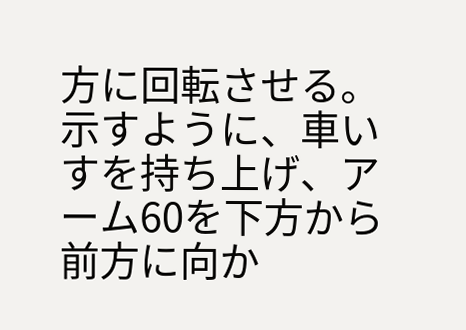方に回転させる。
示すように、車いすを持ち上げ、アーム60を下方から
前方に向か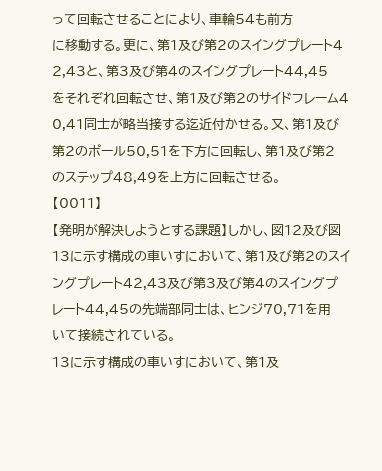って回転させることにより、車輪54も前方
に移動する。更に、第1及び第2のスイングプレート4
2,43と、第3及び第4のスイングプレート44,45
をそれぞれ回転させ、第1及び第2のサイドフレーム4
0,41同士が略当接する迄近付かせる。又、第1及び
第2のポール50,51を下方に回転し、第1及び第2
のステップ48,49を上方に回転させる。
【0011】
【発明が解決しようとする課題】しかし、図12及び図
13に示す構成の車いすにおいて、第1及び第2のスイ
ングプレート42,43及び第3及び第4のスイングプ
レート44,45の先端部同士は、ヒンジ70,71を用
いて接続されている。
13に示す構成の車いすにおいて、第1及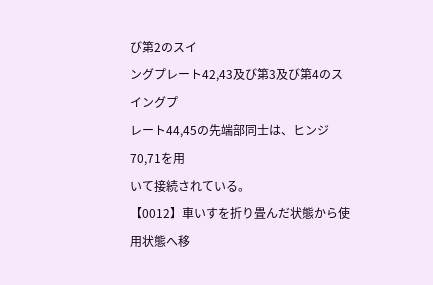び第2のスイ
ングプレート42,43及び第3及び第4のスイングプ
レート44,45の先端部同士は、ヒンジ70,71を用
いて接続されている。
【0012】車いすを折り畳んだ状態から使用状態へ移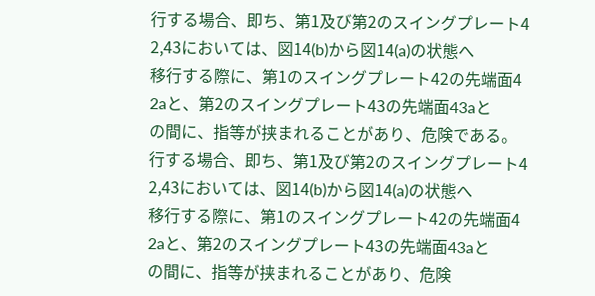行する場合、即ち、第1及び第2のスイングプレート4
2,43においては、図14(b)から図14(a)の状態へ
移行する際に、第1のスイングプレート42の先端面4
2aと、第2のスイングプレート43の先端面43aと
の間に、指等が挟まれることがあり、危険である。
行する場合、即ち、第1及び第2のスイングプレート4
2,43においては、図14(b)から図14(a)の状態へ
移行する際に、第1のスイングプレート42の先端面4
2aと、第2のスイングプレート43の先端面43aと
の間に、指等が挟まれることがあり、危険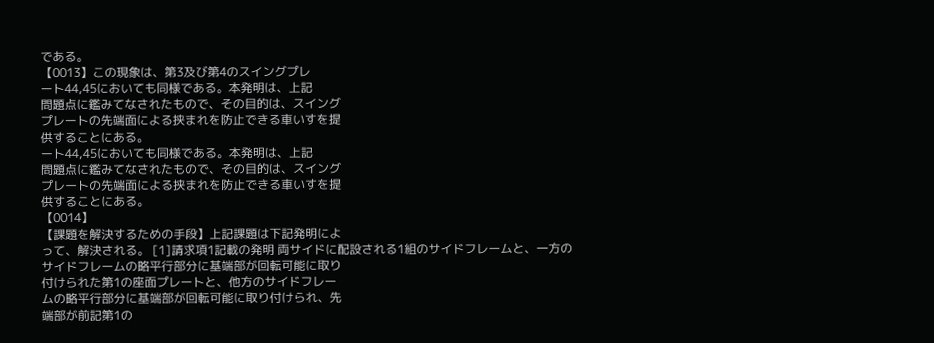である。
【0013】この現象は、第3及び第4のスイングプレ
ート44,45においても同様である。本発明は、上記
問題点に鑑みてなされたもので、その目的は、スイング
プレートの先端面による挟まれを防止できる車いすを提
供することにある。
ート44,45においても同様である。本発明は、上記
問題点に鑑みてなされたもので、その目的は、スイング
プレートの先端面による挟まれを防止できる車いすを提
供することにある。
【0014】
【課題を解決するための手段】上記課題は下記発明によ
って、解決される。 [1]請求項1記載の発明 両サイドに配設される1組のサイドフレームと、一方の
サイドフレームの略平行部分に基端部が回転可能に取り
付けられた第1の座面プレートと、他方のサイドフレー
ムの略平行部分に基端部が回転可能に取り付けられ、先
端部が前記第1の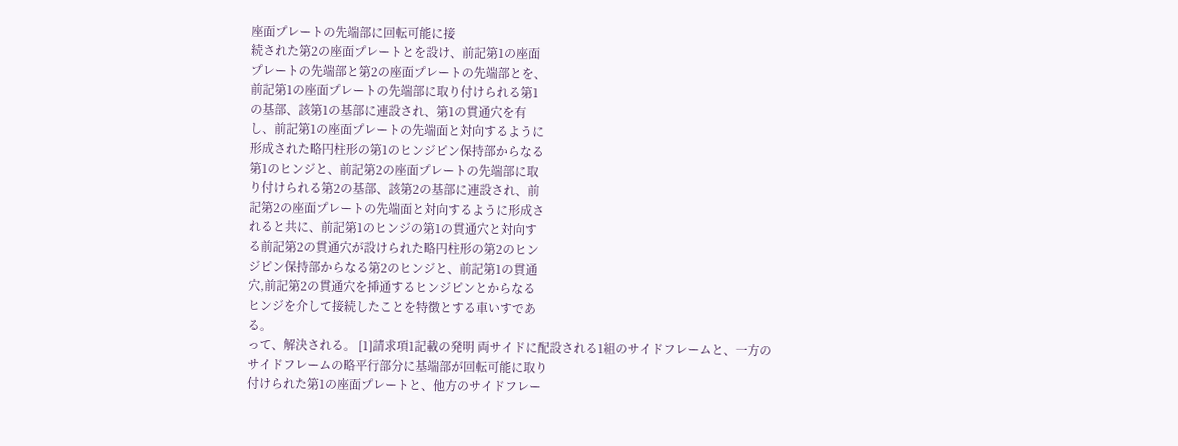座面プレートの先端部に回転可能に接
続された第2の座面プレートとを設け、前記第1の座面
プレートの先端部と第2の座面プレートの先端部とを、
前記第1の座面プレートの先端部に取り付けられる第1
の基部、該第1の基部に連設され、第1の貫通穴を有
し、前記第1の座面プレートの先端面と対向するように
形成された略円柱形の第1のヒンジピン保持部からなる
第1のヒンジと、前記第2の座面プレートの先端部に取
り付けられる第2の基部、該第2の基部に連設され、前
記第2の座面プレートの先端面と対向するように形成さ
れると共に、前記第1のヒンジの第1の貫通穴と対向す
る前記第2の貫通穴が設けられた略円柱形の第2のヒン
ジピン保持部からなる第2のヒンジと、前記第1の貫通
穴,前記第2の貫通穴を挿通するヒンジピンとからなる
ヒンジを介して接続したことを特徴とする車いすであ
る。
って、解決される。 [1]請求項1記載の発明 両サイドに配設される1組のサイドフレームと、一方の
サイドフレームの略平行部分に基端部が回転可能に取り
付けられた第1の座面プレートと、他方のサイドフレー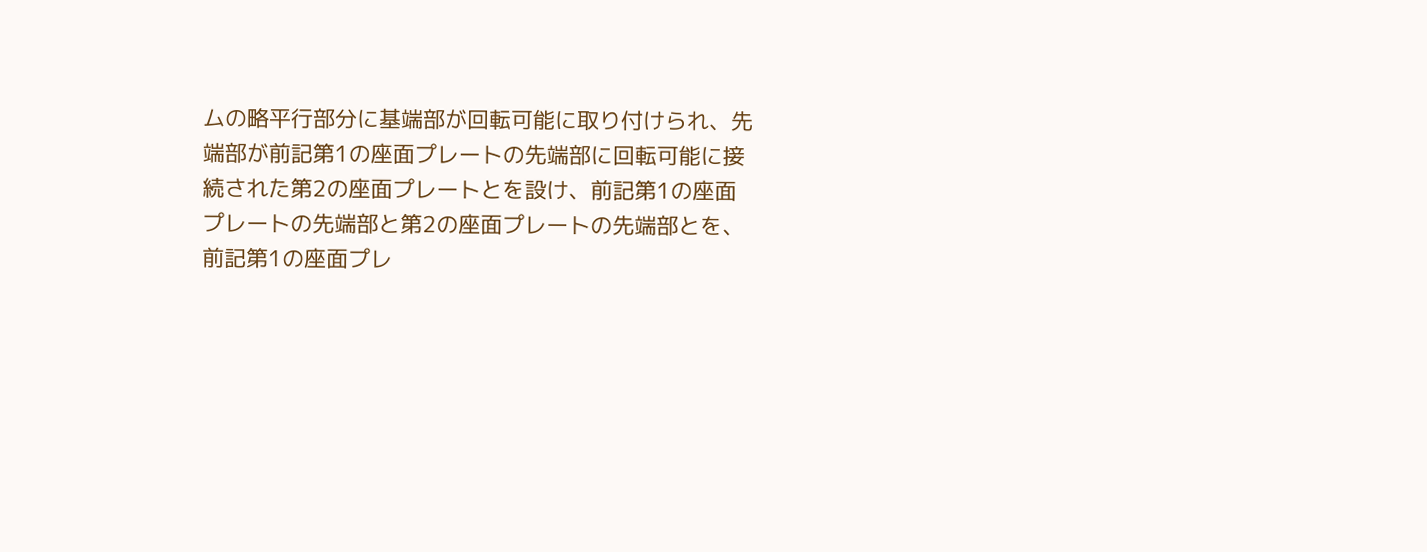ムの略平行部分に基端部が回転可能に取り付けられ、先
端部が前記第1の座面プレートの先端部に回転可能に接
続された第2の座面プレートとを設け、前記第1の座面
プレートの先端部と第2の座面プレートの先端部とを、
前記第1の座面プレ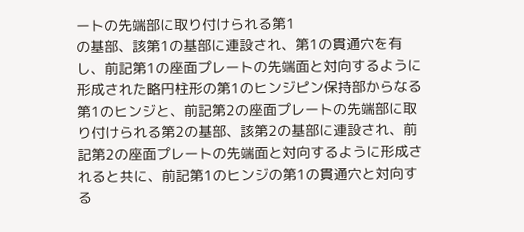ートの先端部に取り付けられる第1
の基部、該第1の基部に連設され、第1の貫通穴を有
し、前記第1の座面プレートの先端面と対向するように
形成された略円柱形の第1のヒンジピン保持部からなる
第1のヒンジと、前記第2の座面プレートの先端部に取
り付けられる第2の基部、該第2の基部に連設され、前
記第2の座面プレートの先端面と対向するように形成さ
れると共に、前記第1のヒンジの第1の貫通穴と対向す
る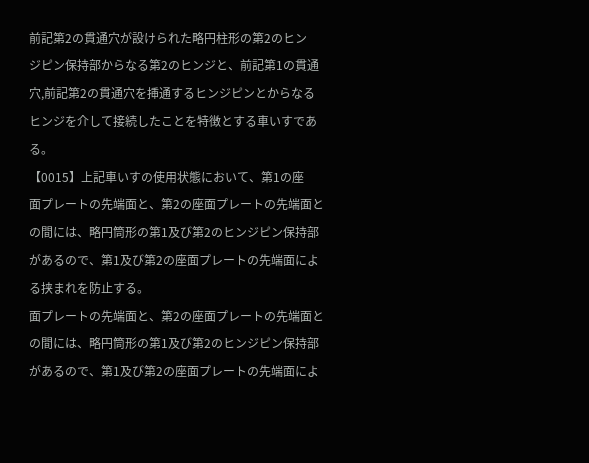前記第2の貫通穴が設けられた略円柱形の第2のヒン
ジピン保持部からなる第2のヒンジと、前記第1の貫通
穴,前記第2の貫通穴を挿通するヒンジピンとからなる
ヒンジを介して接続したことを特徴とする車いすであ
る。
【0015】上記車いすの使用状態において、第1の座
面プレートの先端面と、第2の座面プレートの先端面と
の間には、略円筒形の第1及び第2のヒンジピン保持部
があるので、第1及び第2の座面プレートの先端面によ
る挟まれを防止する。
面プレートの先端面と、第2の座面プレートの先端面と
の間には、略円筒形の第1及び第2のヒンジピン保持部
があるので、第1及び第2の座面プレートの先端面によ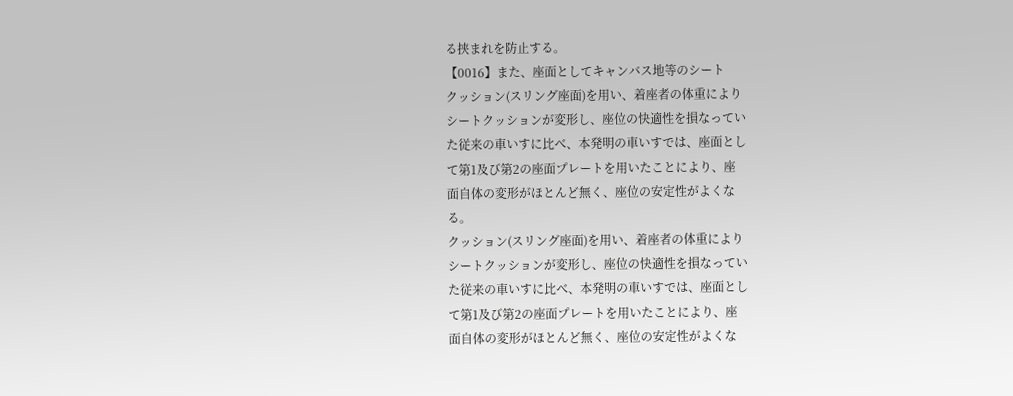る挟まれを防止する。
【0016】また、座面としてキャンバス地等のシート
クッション(スリング座面)を用い、着座者の体重により
シートクッションが変形し、座位の快適性を損なってい
た従来の車いすに比べ、本発明の車いすでは、座面とし
て第1及び第2の座面プレートを用いたことにより、座
面自体の変形がほとんど無く、座位の安定性がよくな
る。
クッション(スリング座面)を用い、着座者の体重により
シートクッションが変形し、座位の快適性を損なってい
た従来の車いすに比べ、本発明の車いすでは、座面とし
て第1及び第2の座面プレートを用いたことにより、座
面自体の変形がほとんど無く、座位の安定性がよくな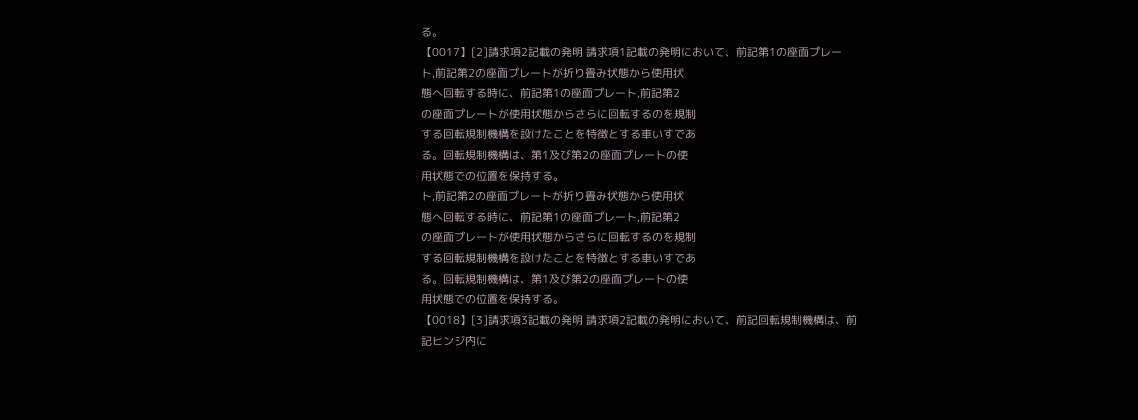る。
【0017】[2]請求項2記載の発明 請求項1記載の発明において、前記第1の座面プレー
ト,前記第2の座面プレートが折り畳み状態から使用状
態へ回転する時に、前記第1の座面プレート,前記第2
の座面プレートが使用状態からさらに回転するのを規制
する回転規制機構を設けたことを特徴とする車いすであ
る。回転規制機構は、第1及び第2の座面プレートの使
用状態での位置を保持する。
ト,前記第2の座面プレートが折り畳み状態から使用状
態へ回転する時に、前記第1の座面プレート,前記第2
の座面プレートが使用状態からさらに回転するのを規制
する回転規制機構を設けたことを特徴とする車いすであ
る。回転規制機構は、第1及び第2の座面プレートの使
用状態での位置を保持する。
【0018】[3]請求項3記載の発明 請求項2記載の発明において、前記回転規制機構は、前
記ヒンジ内に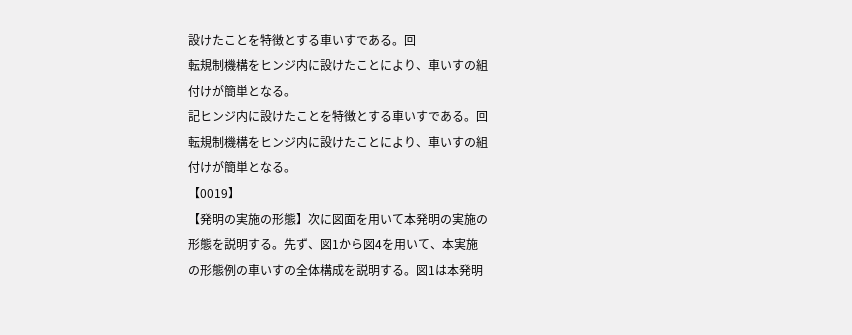設けたことを特徴とする車いすである。回
転規制機構をヒンジ内に設けたことにより、車いすの組
付けが簡単となる。
記ヒンジ内に設けたことを特徴とする車いすである。回
転規制機構をヒンジ内に設けたことにより、車いすの組
付けが簡単となる。
【0019】
【発明の実施の形態】次に図面を用いて本発明の実施の
形態を説明する。先ず、図1から図4を用いて、本実施
の形態例の車いすの全体構成を説明する。図1は本発明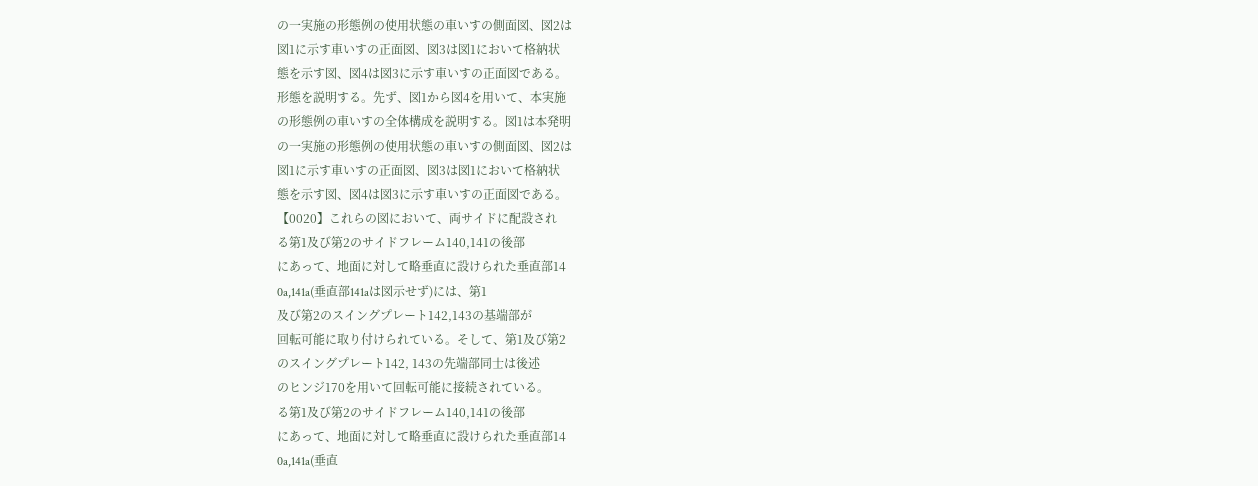の一実施の形態例の使用状態の車いすの側面図、図2は
図1に示す車いすの正面図、図3は図1において格納状
態を示す図、図4は図3に示す車いすの正面図である。
形態を説明する。先ず、図1から図4を用いて、本実施
の形態例の車いすの全体構成を説明する。図1は本発明
の一実施の形態例の使用状態の車いすの側面図、図2は
図1に示す車いすの正面図、図3は図1において格納状
態を示す図、図4は図3に示す車いすの正面図である。
【0020】これらの図において、両サイドに配設され
る第1及び第2のサイドフレーム140,141の後部
にあって、地面に対して略垂直に設けられた垂直部14
0a,141a(垂直部141aは図示せず)には、第1
及び第2のスイングプレート142,143の基端部が
回転可能に取り付けられている。そして、第1及び第2
のスイングプレート142, 143の先端部同士は後述
のヒンジ170を用いて回転可能に接続されている。
る第1及び第2のサイドフレーム140,141の後部
にあって、地面に対して略垂直に設けられた垂直部14
0a,141a(垂直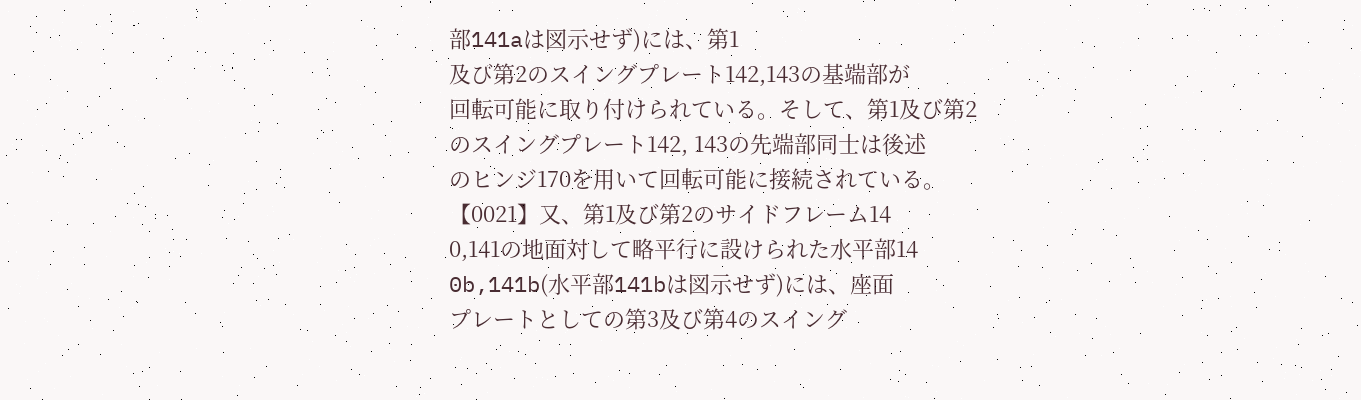部141aは図示せず)には、第1
及び第2のスイングプレート142,143の基端部が
回転可能に取り付けられている。そして、第1及び第2
のスイングプレート142, 143の先端部同士は後述
のヒンジ170を用いて回転可能に接続されている。
【0021】又、第1及び第2のサイドフレーム14
0,141の地面対して略平行に設けられた水平部14
0b,141b(水平部141bは図示せず)には、座面
プレートとしての第3及び第4のスイング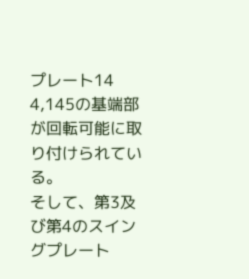プレート14
4,145の基端部が回転可能に取り付けられている。
そして、第3及び第4のスイングプレート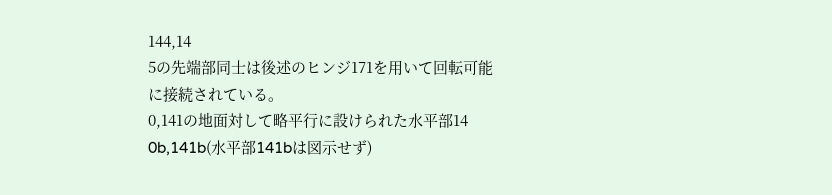144,14
5の先端部同士は後述のヒンジ171を用いて回転可能
に接続されている。
0,141の地面対して略平行に設けられた水平部14
0b,141b(水平部141bは図示せず)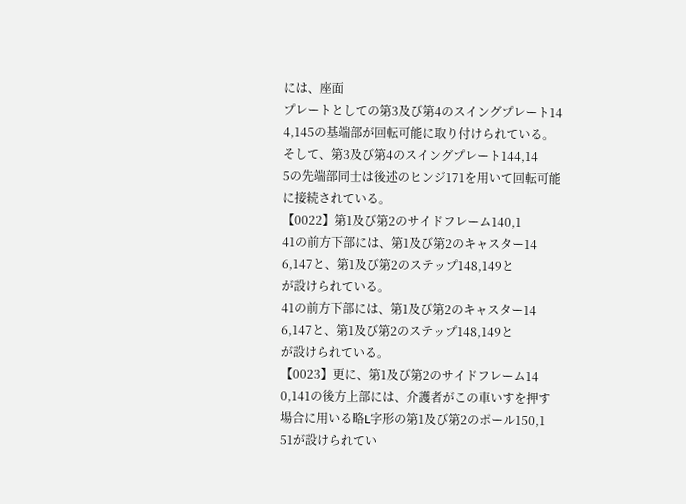には、座面
プレートとしての第3及び第4のスイングプレート14
4,145の基端部が回転可能に取り付けられている。
そして、第3及び第4のスイングプレート144,14
5の先端部同士は後述のヒンジ171を用いて回転可能
に接続されている。
【0022】第1及び第2のサイドフレーム140,1
41の前方下部には、第1及び第2のキャスター14
6,147と、第1及び第2のステップ148,149と
が設けられている。
41の前方下部には、第1及び第2のキャスター14
6,147と、第1及び第2のステップ148,149と
が設けられている。
【0023】更に、第1及び第2のサイドフレーム14
0,141の後方上部には、介護者がこの車いすを押す
場合に用いる略L字形の第1及び第2のポール150,1
51が設けられてい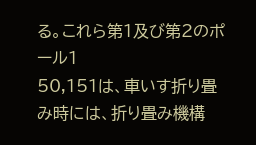る。これら第1及び第2のポール1
50,151は、車いす折り畳み時には、折り畳み機構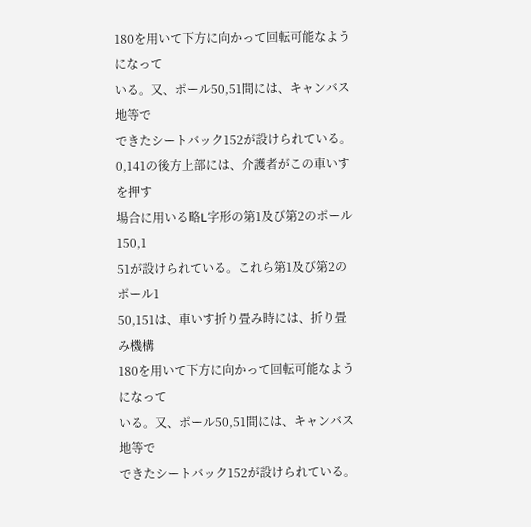180を用いて下方に向かって回転可能なようになって
いる。又、ポール50,51間には、キャンバス地等で
できたシートバック152が設けられている。
0,141の後方上部には、介護者がこの車いすを押す
場合に用いる略L字形の第1及び第2のポール150,1
51が設けられている。これら第1及び第2のポール1
50,151は、車いす折り畳み時には、折り畳み機構
180を用いて下方に向かって回転可能なようになって
いる。又、ポール50,51間には、キャンバス地等で
できたシートバック152が設けられている。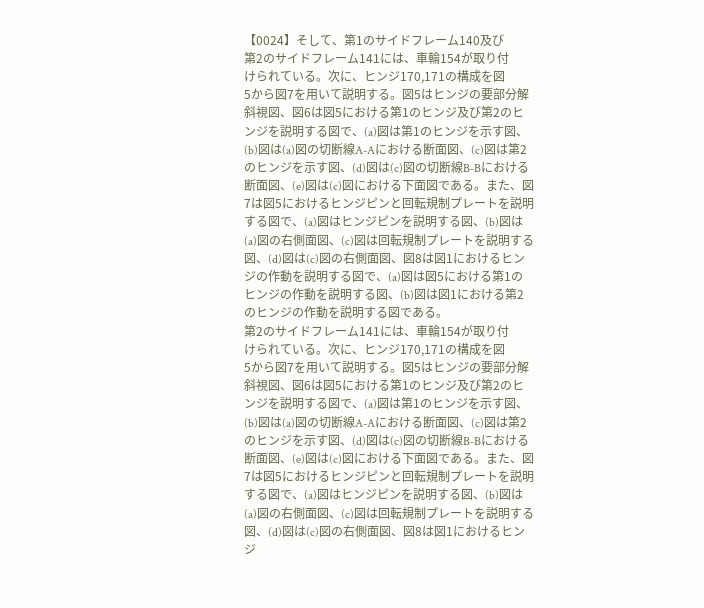【0024】そして、第1のサイドフレーム140及び
第2のサイドフレーム141には、車輪154が取り付
けられている。次に、ヒンジ170,171の構成を図
5から図7を用いて説明する。図5はヒンジの要部分解
斜視図、図6は図5における第1のヒンジ及び第2のヒ
ンジを説明する図で、(a)図は第1のヒンジを示す図、
(b)図は(a)図の切断線A-Aにおける断面図、(c)図は第2
のヒンジを示す図、(d)図は(c)図の切断線B-Bにおける
断面図、(e)図は(c)図における下面図である。また、図
7は図5におけるヒンジピンと回転規制プレートを説明
する図で、(a)図はヒンジピンを説明する図、(b)図は
(a)図の右側面図、(c)図は回転規制プレートを説明する
図、(d)図は(c)図の右側面図、図8は図1におけるヒン
ジの作動を説明する図で、(a)図は図5における第1の
ヒンジの作動を説明する図、(b)図は図1における第2
のヒンジの作動を説明する図である。
第2のサイドフレーム141には、車輪154が取り付
けられている。次に、ヒンジ170,171の構成を図
5から図7を用いて説明する。図5はヒンジの要部分解
斜視図、図6は図5における第1のヒンジ及び第2のヒ
ンジを説明する図で、(a)図は第1のヒンジを示す図、
(b)図は(a)図の切断線A-Aにおける断面図、(c)図は第2
のヒンジを示す図、(d)図は(c)図の切断線B-Bにおける
断面図、(e)図は(c)図における下面図である。また、図
7は図5におけるヒンジピンと回転規制プレートを説明
する図で、(a)図はヒンジピンを説明する図、(b)図は
(a)図の右側面図、(c)図は回転規制プレートを説明する
図、(d)図は(c)図の右側面図、図8は図1におけるヒン
ジ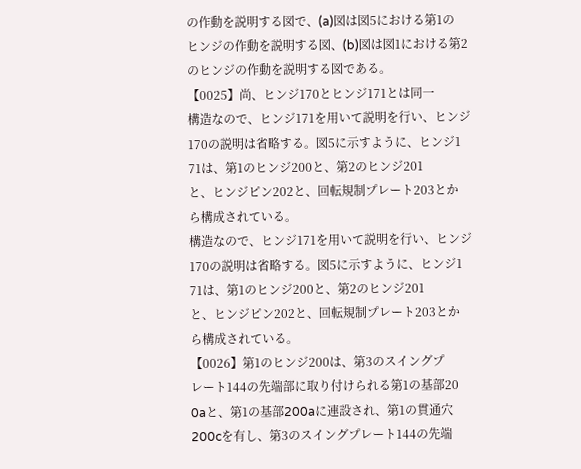の作動を説明する図で、(a)図は図5における第1の
ヒンジの作動を説明する図、(b)図は図1における第2
のヒンジの作動を説明する図である。
【0025】尚、ヒンジ170とヒンジ171とは同一
構造なので、ヒンジ171を用いて説明を行い、ヒンジ
170の説明は省略する。図5に示すように、ヒンジ1
71は、第1のヒンジ200と、第2のヒンジ201
と、ヒンジピン202と、回転規制プレート203とか
ら構成されている。
構造なので、ヒンジ171を用いて説明を行い、ヒンジ
170の説明は省略する。図5に示すように、ヒンジ1
71は、第1のヒンジ200と、第2のヒンジ201
と、ヒンジピン202と、回転規制プレート203とか
ら構成されている。
【0026】第1のヒンジ200は、第3のスイングプ
レート144の先端部に取り付けられる第1の基部20
0aと、第1の基部200aに連設され、第1の貫通穴
200cを有し、第3のスイングプレート144の先端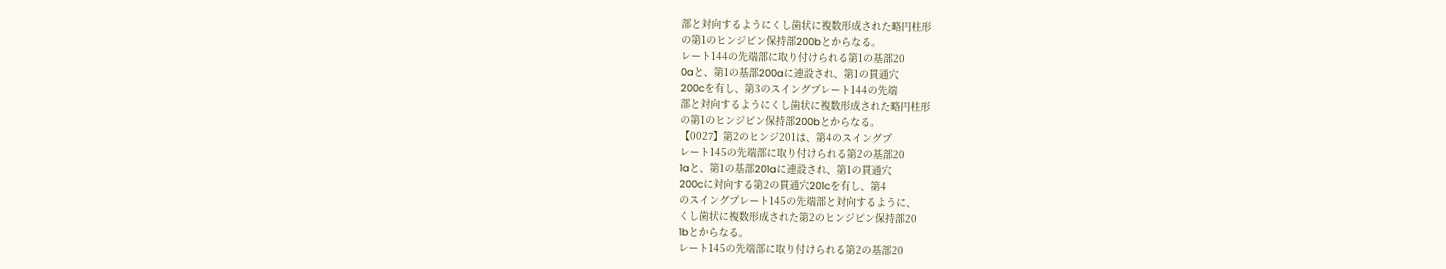部と対向するようにくし歯状に複数形成された略円柱形
の第1のヒンジピン保持部200bとからなる。
レート144の先端部に取り付けられる第1の基部20
0aと、第1の基部200aに連設され、第1の貫通穴
200cを有し、第3のスイングプレート144の先端
部と対向するようにくし歯状に複数形成された略円柱形
の第1のヒンジピン保持部200bとからなる。
【0027】第2のヒンジ201は、第4のスイングプ
レート145の先端部に取り付けられる第2の基部20
1aと、第1の基部201aに連設され、第1の貫通穴
200cに対向する第2の貫通穴201cを有し、第4
のスイングプレート145の先端部と対向するように、
くし歯状に複数形成された第2のヒンジピン保持部20
1bとからなる。
レート145の先端部に取り付けられる第2の基部20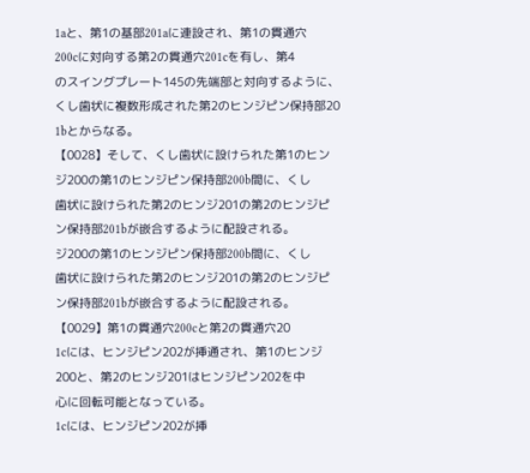1aと、第1の基部201aに連設され、第1の貫通穴
200cに対向する第2の貫通穴201cを有し、第4
のスイングプレート145の先端部と対向するように、
くし歯状に複数形成された第2のヒンジピン保持部20
1bとからなる。
【0028】そして、くし歯状に設けられた第1のヒン
ジ200の第1のヒンジピン保持部200b間に、くし
歯状に設けられた第2のヒンジ201の第2のヒンジピ
ン保持部201bが嵌合するように配設される。
ジ200の第1のヒンジピン保持部200b間に、くし
歯状に設けられた第2のヒンジ201の第2のヒンジピ
ン保持部201bが嵌合するように配設される。
【0029】第1の貫通穴200cと第2の貫通穴20
1cには、ヒンジピン202が挿通され、第1のヒンジ
200と、第2のヒンジ201はヒンジピン202を中
心に回転可能となっている。
1cには、ヒンジピン202が挿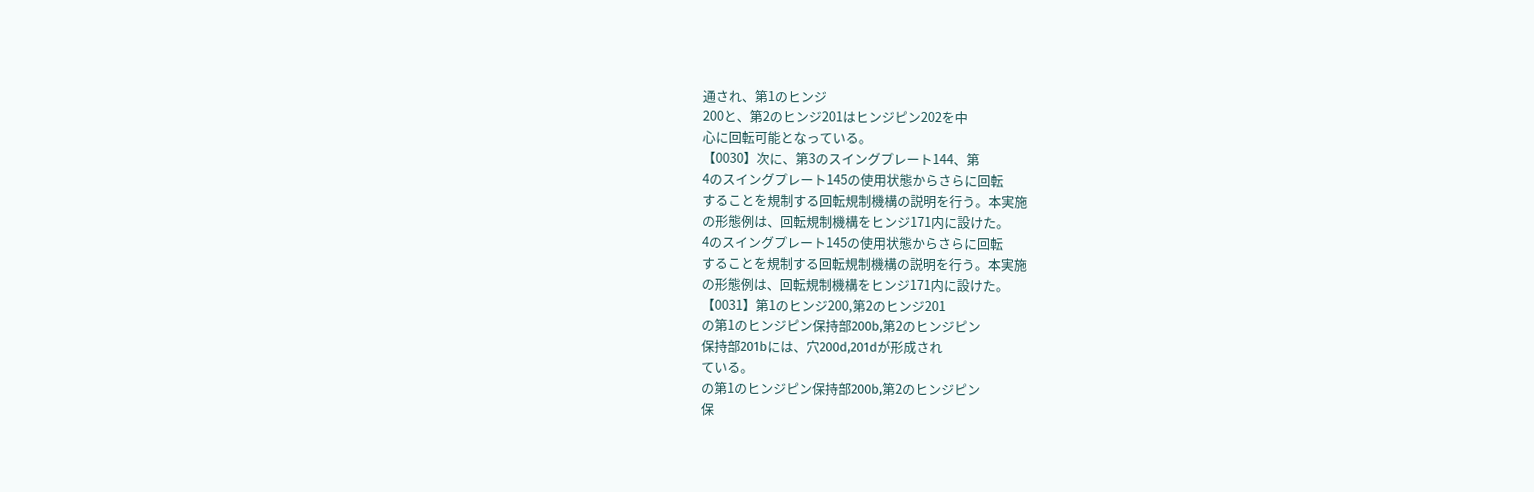通され、第1のヒンジ
200と、第2のヒンジ201はヒンジピン202を中
心に回転可能となっている。
【0030】次に、第3のスイングプレート144、第
4のスイングプレート145の使用状態からさらに回転
することを規制する回転規制機構の説明を行う。本実施
の形態例は、回転規制機構をヒンジ171内に設けた。
4のスイングプレート145の使用状態からさらに回転
することを規制する回転規制機構の説明を行う。本実施
の形態例は、回転規制機構をヒンジ171内に設けた。
【0031】第1のヒンジ200,第2のヒンジ201
の第1のヒンジピン保持部200b,第2のヒンジピン
保持部201bには、穴200d,201dが形成され
ている。
の第1のヒンジピン保持部200b,第2のヒンジピン
保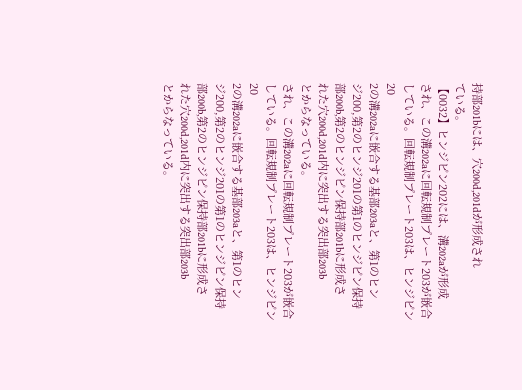持部201bには、穴200d,201dが形成され
ている。
【0032】ヒンジピン202には、溝202aが形成
され、この溝202aに回転規制プレート203が嵌合
している。回転規制プレート203は、ヒンジピン20
2の溝202aに嵌合する基部203aと、第1のヒン
ジ200,第2のヒンジ201の第1のヒンジピン保持
部200b,第2のヒンジピン保持部201bに形成さ
れた穴200d,201d内に突出する突出部203b
とからなっている。
され、この溝202aに回転規制プレート203が嵌合
している。回転規制プレート203は、ヒンジピン20
2の溝202aに嵌合する基部203aと、第1のヒン
ジ200,第2のヒンジ201の第1のヒンジピン保持
部200b,第2のヒンジピン保持部201bに形成さ
れた穴200d,201d内に突出する突出部203b
とからなっている。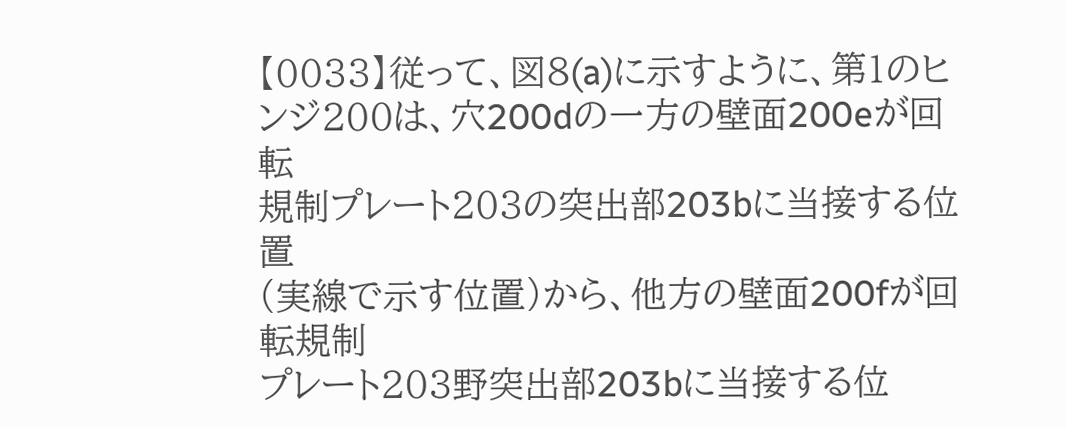【0033】従って、図8(a)に示すように、第1のヒ
ンジ200は、穴200dの一方の壁面200eが回転
規制プレート203の突出部203bに当接する位置
(実線で示す位置)から、他方の壁面200fが回転規制
プレート203野突出部203bに当接する位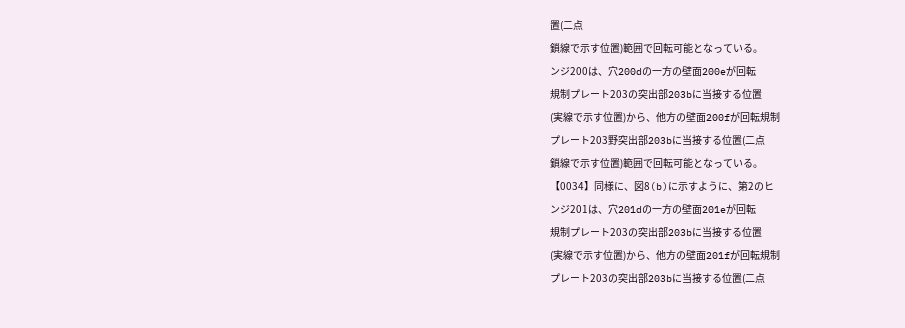置(二点
鎖線で示す位置)範囲で回転可能となっている。
ンジ200は、穴200dの一方の壁面200eが回転
規制プレート203の突出部203bに当接する位置
(実線で示す位置)から、他方の壁面200fが回転規制
プレート203野突出部203bに当接する位置(二点
鎖線で示す位置)範囲で回転可能となっている。
【0034】同様に、図8(b)に示すように、第2のヒ
ンジ201は、穴201dの一方の壁面201eが回転
規制プレート203の突出部203bに当接する位置
(実線で示す位置)から、他方の壁面201fが回転規制
プレート203の突出部203bに当接する位置(二点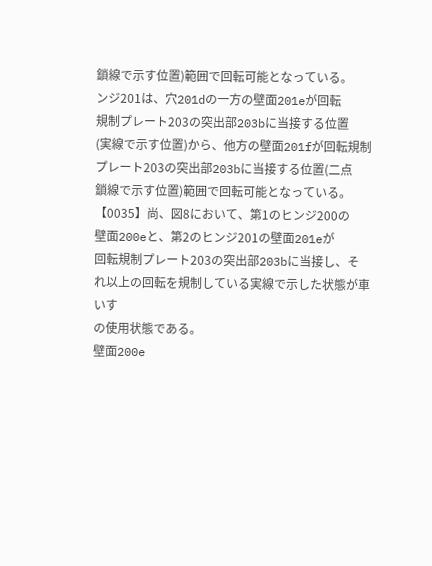鎖線で示す位置)範囲で回転可能となっている。
ンジ201は、穴201dの一方の壁面201eが回転
規制プレート203の突出部203bに当接する位置
(実線で示す位置)から、他方の壁面201fが回転規制
プレート203の突出部203bに当接する位置(二点
鎖線で示す位置)範囲で回転可能となっている。
【0035】尚、図8において、第1のヒンジ200の
壁面200eと、第2のヒンジ201の壁面201eが
回転規制プレート203の突出部203bに当接し、そ
れ以上の回転を規制している実線で示した状態が車いす
の使用状態である。
壁面200e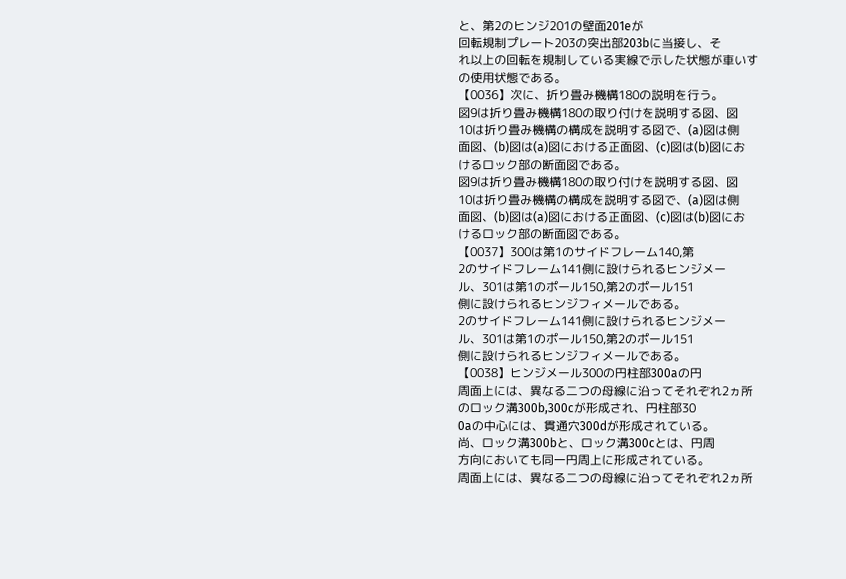と、第2のヒンジ201の壁面201eが
回転規制プレート203の突出部203bに当接し、そ
れ以上の回転を規制している実線で示した状態が車いす
の使用状態である。
【0036】次に、折り畳み機構180の説明を行う。
図9は折り畳み機構180の取り付けを説明する図、図
10は折り畳み機構の構成を説明する図で、(a)図は側
面図、(b)図は(a)図における正面図、(c)図は(b)図にお
けるロック部の断面図である。
図9は折り畳み機構180の取り付けを説明する図、図
10は折り畳み機構の構成を説明する図で、(a)図は側
面図、(b)図は(a)図における正面図、(c)図は(b)図にお
けるロック部の断面図である。
【0037】300は第1のサイドフレーム140,第
2のサイドフレーム141側に設けられるヒンジメー
ル、301は第1のポール150,第2のポール151
側に設けられるヒンジフィメールである。
2のサイドフレーム141側に設けられるヒンジメー
ル、301は第1のポール150,第2のポール151
側に設けられるヒンジフィメールである。
【0038】ヒンジメール300の円柱部300aの円
周面上には、異なる二つの母線に沿ってそれぞれ2ヵ所
のロック溝300b,300cが形成され、円柱部30
0aの中心には、貫通穴300dが形成されている。
尚、ロック溝300bと、ロック溝300cとは、円周
方向においても同一円周上に形成されている。
周面上には、異なる二つの母線に沿ってそれぞれ2ヵ所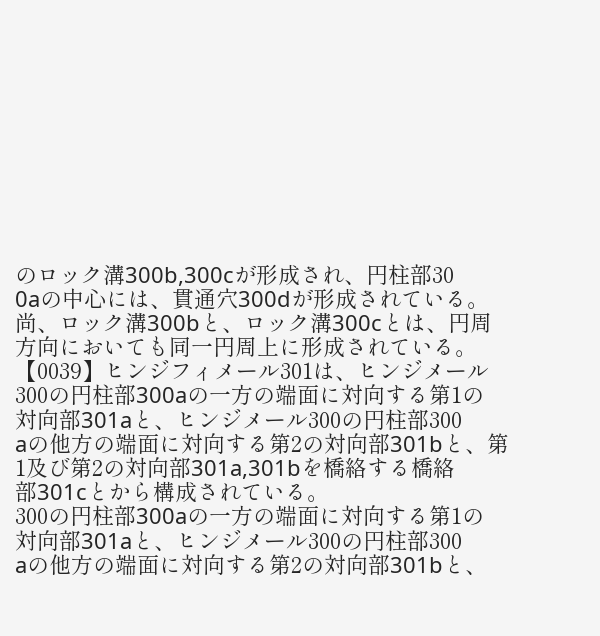のロック溝300b,300cが形成され、円柱部30
0aの中心には、貫通穴300dが形成されている。
尚、ロック溝300bと、ロック溝300cとは、円周
方向においても同一円周上に形成されている。
【0039】ヒンジフィメール301は、ヒンジメール
300の円柱部300aの一方の端面に対向する第1の
対向部301aと、ヒンジメール300の円柱部300
aの他方の端面に対向する第2の対向部301bと、第
1及び第2の対向部301a,301bを橋絡する橋絡
部301cとから構成されている。
300の円柱部300aの一方の端面に対向する第1の
対向部301aと、ヒンジメール300の円柱部300
aの他方の端面に対向する第2の対向部301bと、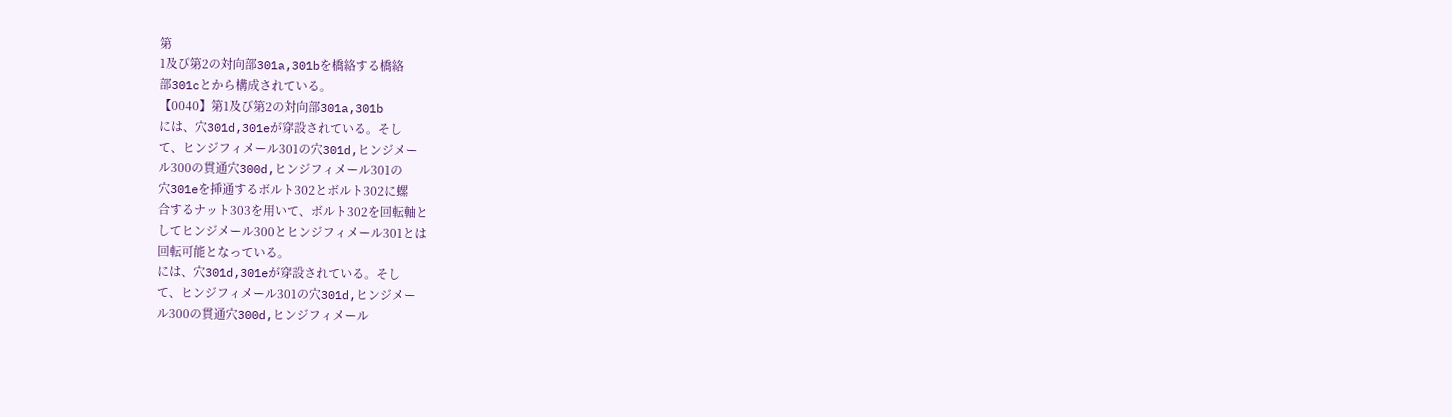第
1及び第2の対向部301a,301bを橋絡する橋絡
部301cとから構成されている。
【0040】第1及び第2の対向部301a,301b
には、穴301d,301eが穿設されている。そし
て、ヒンジフィメール301の穴301d,ヒンジメー
ル300の貫通穴300d,ヒンジフィメール301の
穴301eを挿通するボルト302とボルト302に螺
合するナット303を用いて、ボルト302を回転軸と
してヒンジメール300とヒンジフィメール301とは
回転可能となっている。
には、穴301d,301eが穿設されている。そし
て、ヒンジフィメール301の穴301d,ヒンジメー
ル300の貫通穴300d,ヒンジフィメール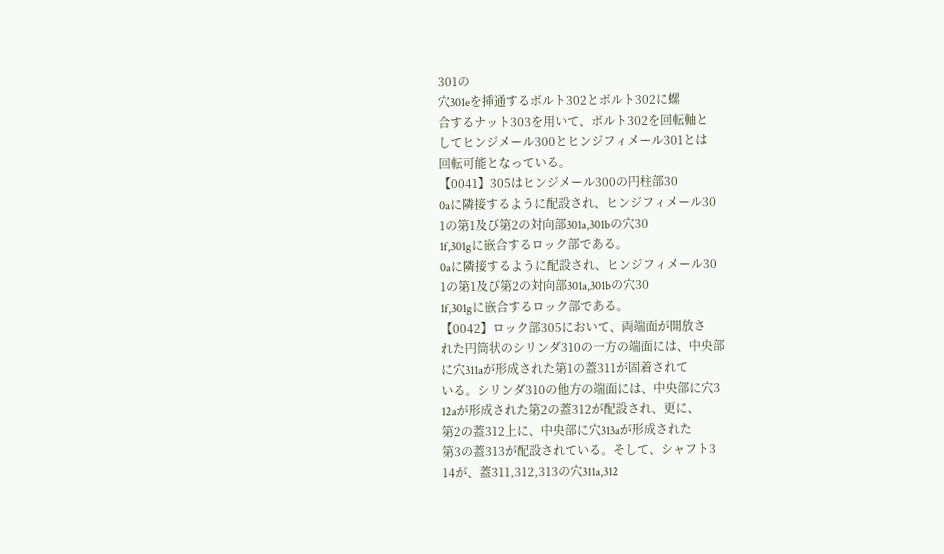301の
穴301eを挿通するボルト302とボルト302に螺
合するナット303を用いて、ボルト302を回転軸と
してヒンジメール300とヒンジフィメール301とは
回転可能となっている。
【0041】305はヒンジメール300の円柱部30
0aに隣接するように配設され、ヒンジフィメール30
1の第1及び第2の対向部301a,301bの穴30
1f,301gに嵌合するロック部である。
0aに隣接するように配設され、ヒンジフィメール30
1の第1及び第2の対向部301a,301bの穴30
1f,301gに嵌合するロック部である。
【0042】ロック部305において、両端面が開放さ
れた円筒状のシリンダ310の一方の端面には、中央部
に穴311aが形成された第1の蓋311が固着されて
いる。シリンダ310の他方の端面には、中央部に穴3
12aが形成された第2の蓋312が配設され、更に、
第2の蓋312上に、中央部に穴313aが形成された
第3の蓋313が配設されている。そして、シャフト3
14が、蓋311,312,313の穴311a,312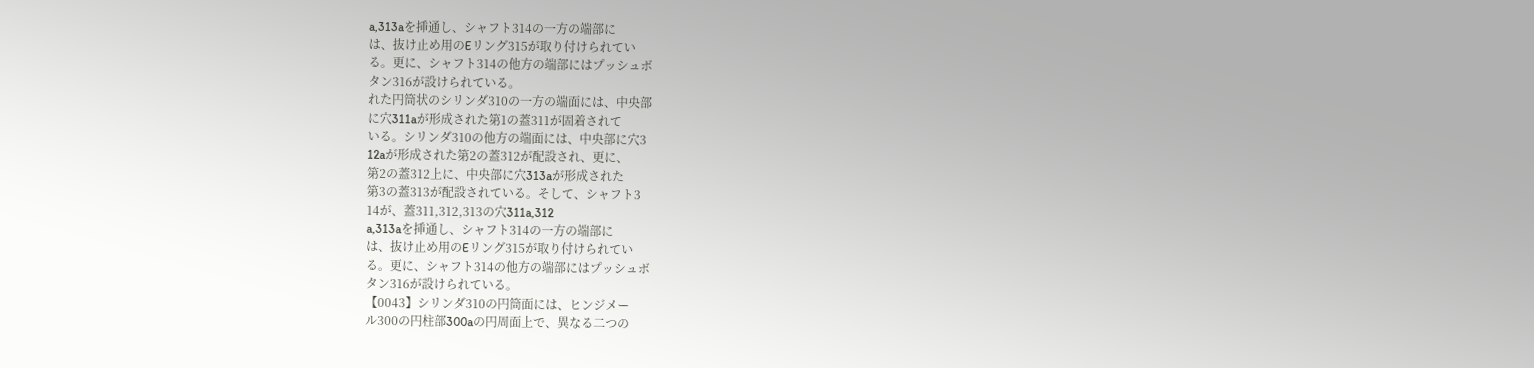a,313aを挿通し、シャフト314の一方の端部に
は、抜け止め用のEリング315が取り付けられてい
る。更に、シャフト314の他方の端部にはプッシュボ
タン316が設けられている。
れた円筒状のシリンダ310の一方の端面には、中央部
に穴311aが形成された第1の蓋311が固着されて
いる。シリンダ310の他方の端面には、中央部に穴3
12aが形成された第2の蓋312が配設され、更に、
第2の蓋312上に、中央部に穴313aが形成された
第3の蓋313が配設されている。そして、シャフト3
14が、蓋311,312,313の穴311a,312
a,313aを挿通し、シャフト314の一方の端部に
は、抜け止め用のEリング315が取り付けられてい
る。更に、シャフト314の他方の端部にはプッシュボ
タン316が設けられている。
【0043】シリンダ310の円筒面には、ヒンジメー
ル300の円柱部300aの円周面上で、異なる二つの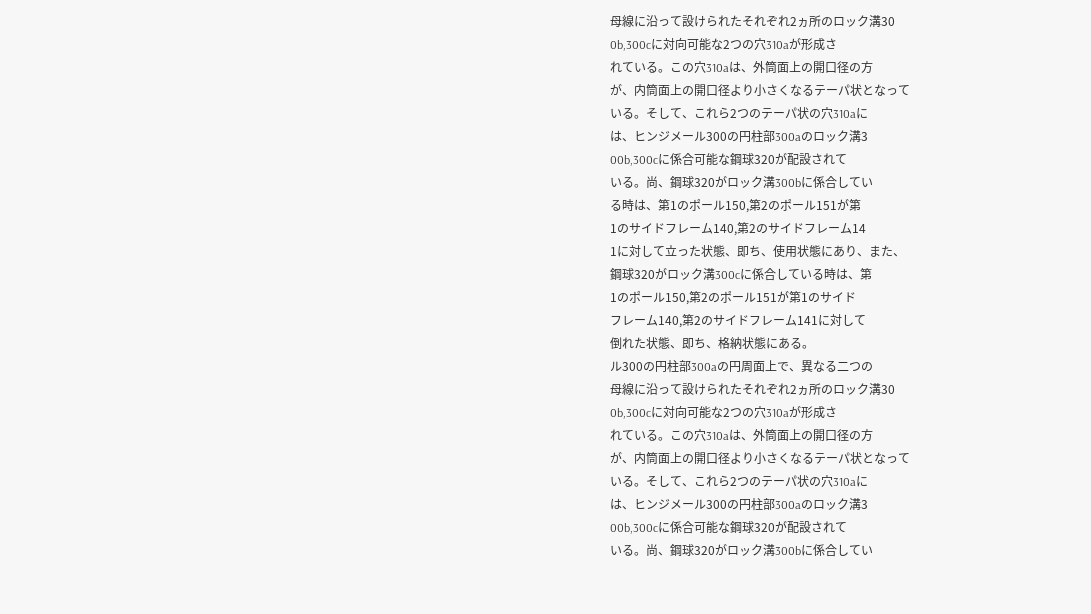母線に沿って設けられたそれぞれ2ヵ所のロック溝30
0b,300cに対向可能な2つの穴310aが形成さ
れている。この穴310aは、外筒面上の開口径の方
が、内筒面上の開口径より小さくなるテーパ状となって
いる。そして、これら2つのテーパ状の穴310aに
は、ヒンジメール300の円柱部300aのロック溝3
00b,300cに係合可能な鋼球320が配設されて
いる。尚、鋼球320がロック溝300bに係合してい
る時は、第1のポール150,第2のポール151が第
1のサイドフレーム140,第2のサイドフレーム14
1に対して立った状態、即ち、使用状態にあり、また、
鋼球320がロック溝300cに係合している時は、第
1のポール150,第2のポール151が第1のサイド
フレーム140,第2のサイドフレーム141に対して
倒れた状態、即ち、格納状態にある。
ル300の円柱部300aの円周面上で、異なる二つの
母線に沿って設けられたそれぞれ2ヵ所のロック溝30
0b,300cに対向可能な2つの穴310aが形成さ
れている。この穴310aは、外筒面上の開口径の方
が、内筒面上の開口径より小さくなるテーパ状となって
いる。そして、これら2つのテーパ状の穴310aに
は、ヒンジメール300の円柱部300aのロック溝3
00b,300cに係合可能な鋼球320が配設されて
いる。尚、鋼球320がロック溝300bに係合してい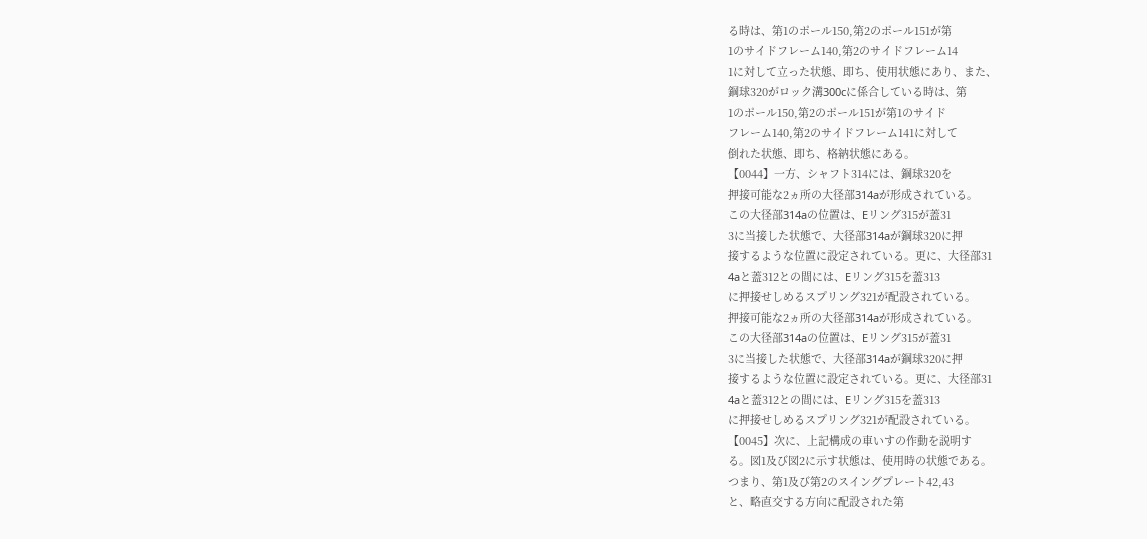る時は、第1のポール150,第2のポール151が第
1のサイドフレーム140,第2のサイドフレーム14
1に対して立った状態、即ち、使用状態にあり、また、
鋼球320がロック溝300cに係合している時は、第
1のポール150,第2のポール151が第1のサイド
フレーム140,第2のサイドフレーム141に対して
倒れた状態、即ち、格納状態にある。
【0044】一方、シャフト314には、鋼球320を
押接可能な2ヵ所の大径部314aが形成されている。
この大径部314aの位置は、Eリング315が蓋31
3に当接した状態で、大径部314aが鋼球320に押
接するような位置に設定されている。更に、大径部31
4aと蓋312との間には、Eリング315を蓋313
に押接せしめるスプリング321が配設されている。
押接可能な2ヵ所の大径部314aが形成されている。
この大径部314aの位置は、Eリング315が蓋31
3に当接した状態で、大径部314aが鋼球320に押
接するような位置に設定されている。更に、大径部31
4aと蓋312との間には、Eリング315を蓋313
に押接せしめるスプリング321が配設されている。
【0045】次に、上記構成の車いすの作動を説明す
る。図1及び図2に示す状態は、使用時の状態である。
つまり、第1及び第2のスイングプレート42,43
と、略直交する方向に配設された第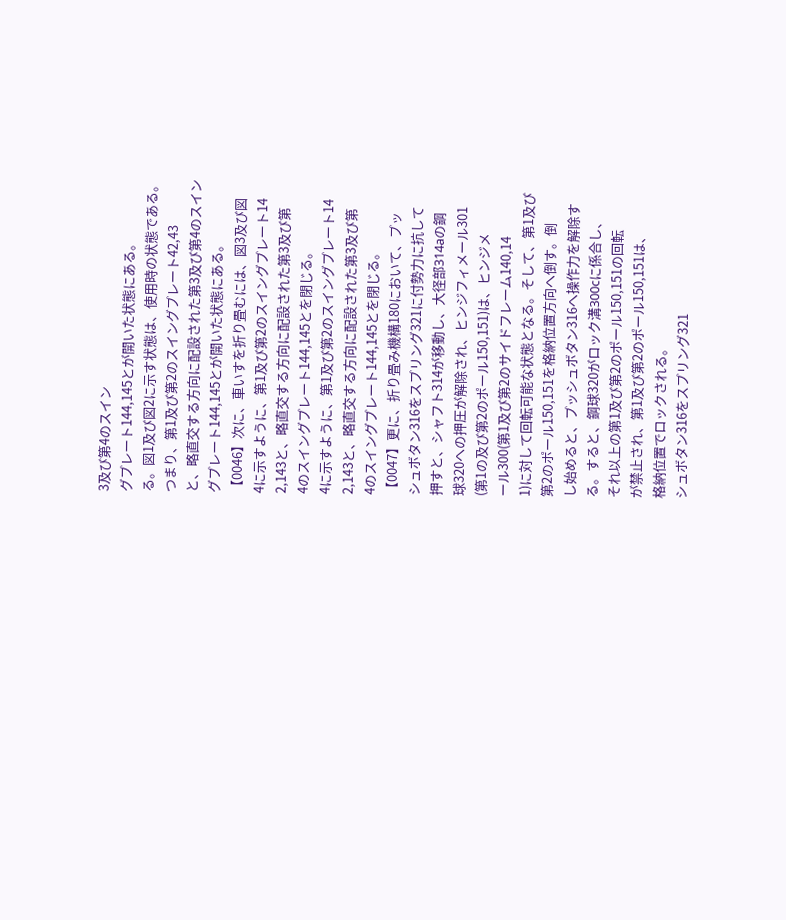3及び第4のスイン
グプレート144,145とが開いた状態にある。
る。図1及び図2に示す状態は、使用時の状態である。
つまり、第1及び第2のスイングプレート42,43
と、略直交する方向に配設された第3及び第4のスイン
グプレート144,145とが開いた状態にある。
【0046】次に、車いすを折り畳むには、図3及び図
4に示すように、第1及び第2のスイングプレート14
2,143と、略直交する方向に配設された第3及び第
4のスイングプレート144,145とを閉じる。
4に示すように、第1及び第2のスイングプレート14
2,143と、略直交する方向に配設された第3及び第
4のスイングプレート144,145とを閉じる。
【0047】更に、折り畳み機構180において、プッ
シュボタン316をスプリング321に付勢力に抗して
押すと、シャフト314が移動し、大径部314aの鋼
球320への押圧が解除され、ヒンジフィメール301
(第1の及び第2のポール150,151)は、ヒンジメ
ール300(第1及び第2のサイドフレーム140,14
1)に対して回転可能な状態となる。そして、第1及び
第2のポール150,151を格納位置方向へ倒す。倒
し始めると、プッシュボタン316へ操作力を解除す
る。すると、鋼球320がロック溝300cに係合し、
それ以上の第1及び第2のポール150,151の回転
が禁止され、第1及び第2のポール150,151は、
格納位置でロックされる。
シュボタン316をスプリング321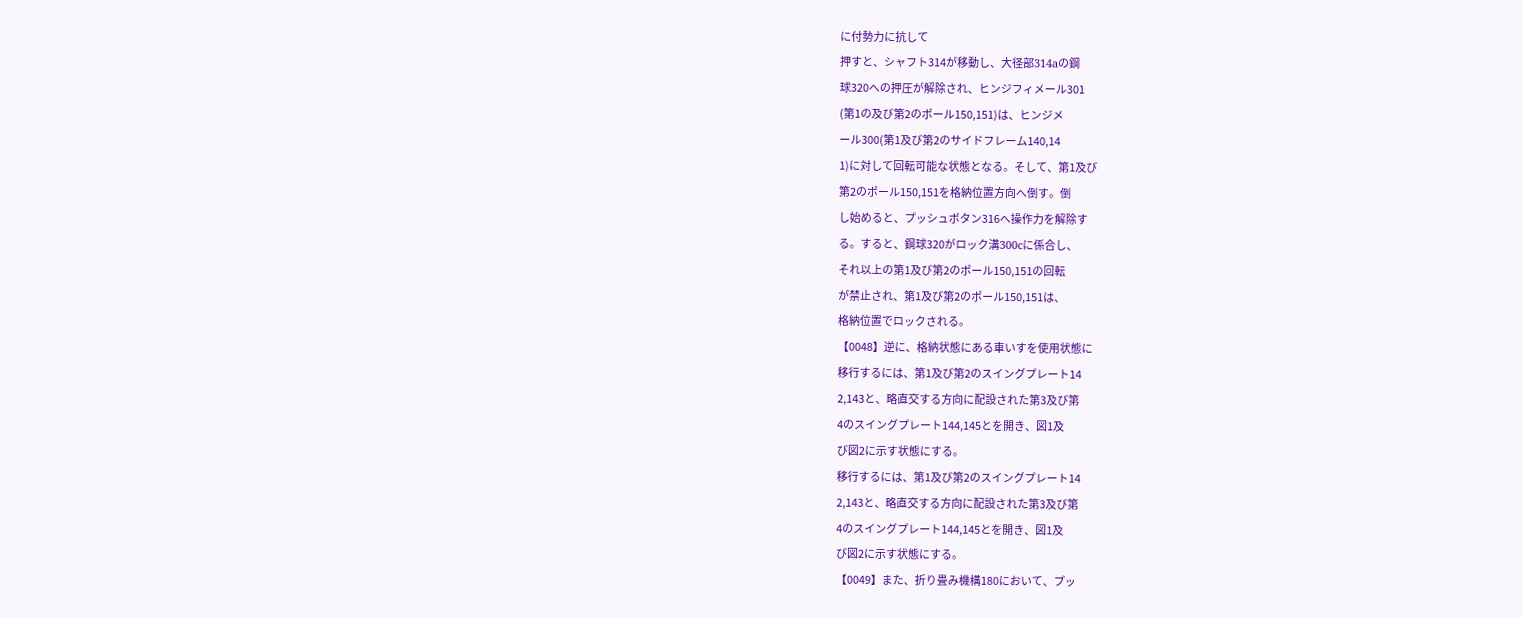に付勢力に抗して
押すと、シャフト314が移動し、大径部314aの鋼
球320への押圧が解除され、ヒンジフィメール301
(第1の及び第2のポール150,151)は、ヒンジメ
ール300(第1及び第2のサイドフレーム140,14
1)に対して回転可能な状態となる。そして、第1及び
第2のポール150,151を格納位置方向へ倒す。倒
し始めると、プッシュボタン316へ操作力を解除す
る。すると、鋼球320がロック溝300cに係合し、
それ以上の第1及び第2のポール150,151の回転
が禁止され、第1及び第2のポール150,151は、
格納位置でロックされる。
【0048】逆に、格納状態にある車いすを使用状態に
移行するには、第1及び第2のスイングプレート14
2,143と、略直交する方向に配設された第3及び第
4のスイングプレート144,145とを開き、図1及
び図2に示す状態にする。
移行するには、第1及び第2のスイングプレート14
2,143と、略直交する方向に配設された第3及び第
4のスイングプレート144,145とを開き、図1及
び図2に示す状態にする。
【0049】また、折り畳み機構180において、プッ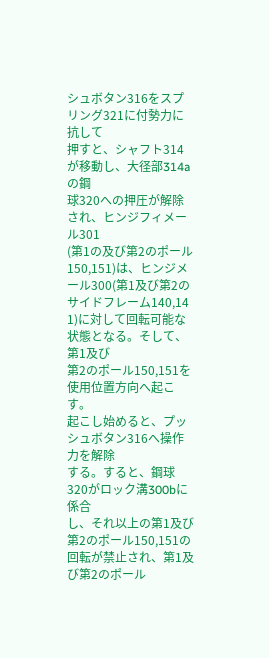シュボタン316をスプリング321に付勢力に抗して
押すと、シャフト314が移動し、大径部314aの鋼
球320への押圧が解除され、ヒンジフィメール301
(第1の及び第2のポール150,151)は、ヒンジメ
ール300(第1及び第2のサイドフレーム140,14
1)に対して回転可能な状態となる。そして、第1及び
第2のポール150,151を使用位置方向へ起こす。
起こし始めると、プッシュボタン316へ操作力を解除
する。すると、鋼球320がロック溝300bに係合
し、それ以上の第1及び第2のポール150,151の
回転が禁止され、第1及び第2のポール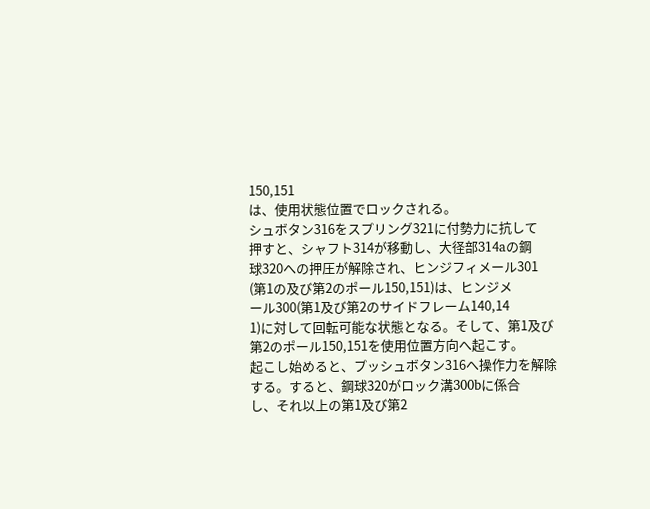150,151
は、使用状態位置でロックされる。
シュボタン316をスプリング321に付勢力に抗して
押すと、シャフト314が移動し、大径部314aの鋼
球320への押圧が解除され、ヒンジフィメール301
(第1の及び第2のポール150,151)は、ヒンジメ
ール300(第1及び第2のサイドフレーム140,14
1)に対して回転可能な状態となる。そして、第1及び
第2のポール150,151を使用位置方向へ起こす。
起こし始めると、プッシュボタン316へ操作力を解除
する。すると、鋼球320がロック溝300bに係合
し、それ以上の第1及び第2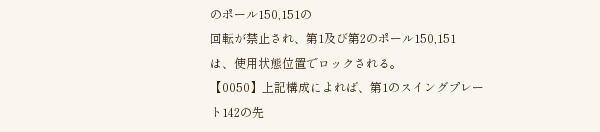のポール150,151の
回転が禁止され、第1及び第2のポール150,151
は、使用状態位置でロックされる。
【0050】上記構成によれば、第1のスイングプレー
ト142の先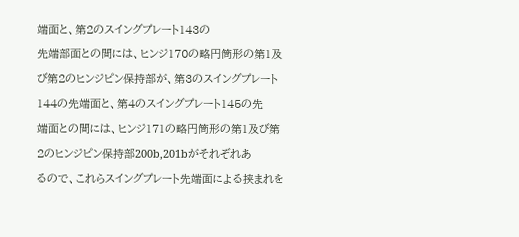端面と、第2のスイングプレート143の
先端部面との間には、ヒンジ170の略円筒形の第1及
び第2のヒンジピン保持部が、第3のスイングプレート
144の先端面と、第4のスイングプレート145の先
端面との間には、ヒンジ171の略円筒形の第1及び第
2のヒンジピン保持部200b,201bがそれぞれあ
るので、これらスイングプレート先端面による挟まれを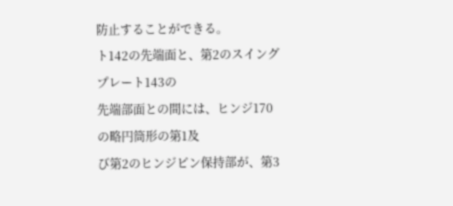防止することができる。
ト142の先端面と、第2のスイングプレート143の
先端部面との間には、ヒンジ170の略円筒形の第1及
び第2のヒンジピン保持部が、第3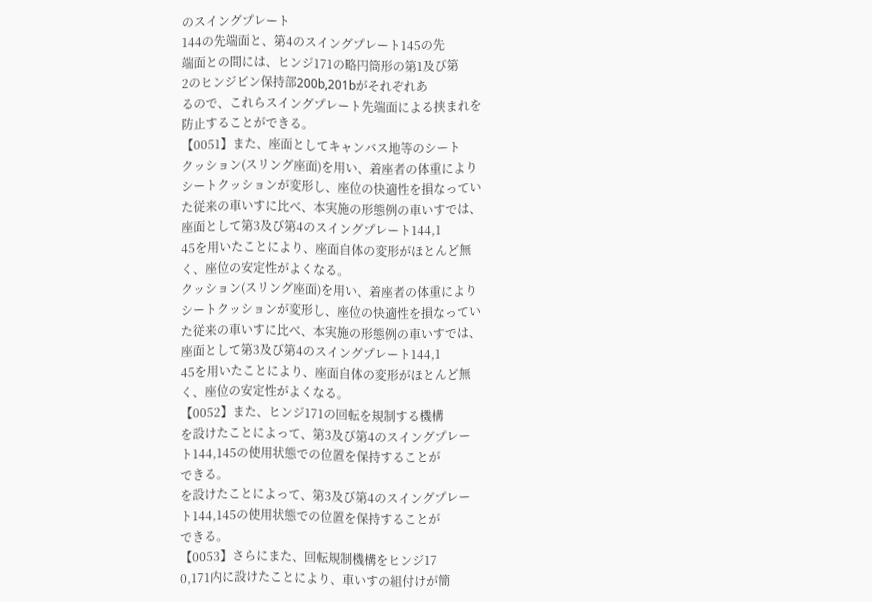のスイングプレート
144の先端面と、第4のスイングプレート145の先
端面との間には、ヒンジ171の略円筒形の第1及び第
2のヒンジピン保持部200b,201bがそれぞれあ
るので、これらスイングプレート先端面による挟まれを
防止することができる。
【0051】また、座面としてキャンバス地等のシート
クッション(スリング座面)を用い、着座者の体重により
シートクッションが変形し、座位の快適性を損なってい
た従来の車いすに比べ、本実施の形態例の車いすでは、
座面として第3及び第4のスイングプレート144,1
45を用いたことにより、座面自体の変形がほとんど無
く、座位の安定性がよくなる。
クッション(スリング座面)を用い、着座者の体重により
シートクッションが変形し、座位の快適性を損なってい
た従来の車いすに比べ、本実施の形態例の車いすでは、
座面として第3及び第4のスイングプレート144,1
45を用いたことにより、座面自体の変形がほとんど無
く、座位の安定性がよくなる。
【0052】また、ヒンジ171の回転を規制する機構
を設けたことによって、第3及び第4のスイングプレー
ト144,145の使用状態での位置を保持することが
できる。
を設けたことによって、第3及び第4のスイングプレー
ト144,145の使用状態での位置を保持することが
できる。
【0053】さらにまた、回転規制機構をヒンジ17
0,171内に設けたことにより、車いすの組付けが簡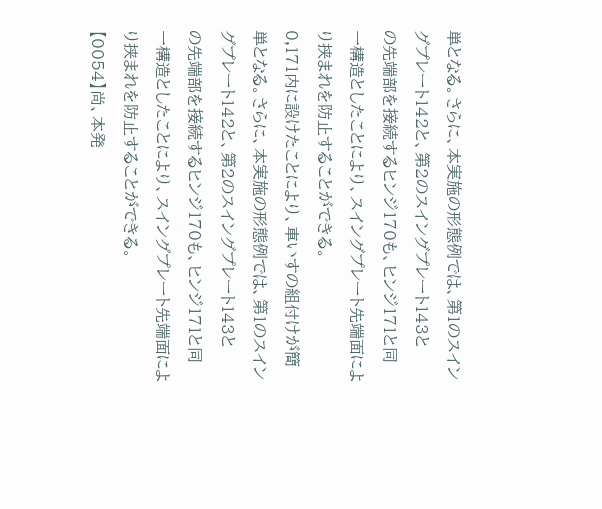単となる。さらに、本実施の形態例では、第1のスイン
グプレート142と、第2のスイングプレート143と
の先端部を接続するヒンジ170も、ヒンジ171と同
一構造としたことにより、スイングプレート先端面によ
り挟まれを防止することができる。
0,171内に設けたことにより、車いすの組付けが簡
単となる。さらに、本実施の形態例では、第1のスイン
グプレート142と、第2のスイングプレート143と
の先端部を接続するヒンジ170も、ヒンジ171と同
一構造としたことにより、スイングプレート先端面によ
り挟まれを防止することができる。
【0054】尚、本発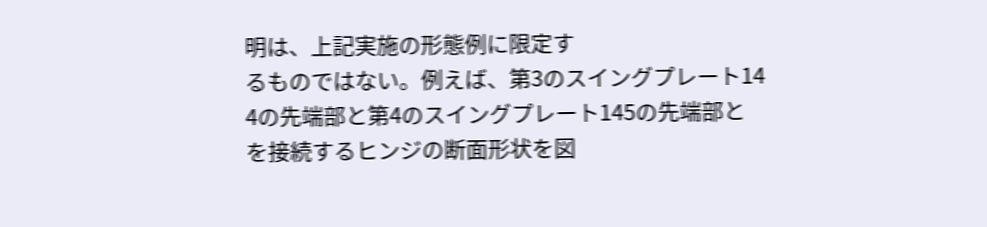明は、上記実施の形態例に限定す
るものではない。例えば、第3のスイングプレート14
4の先端部と第4のスイングプレート145の先端部と
を接続するヒンジの断面形状を図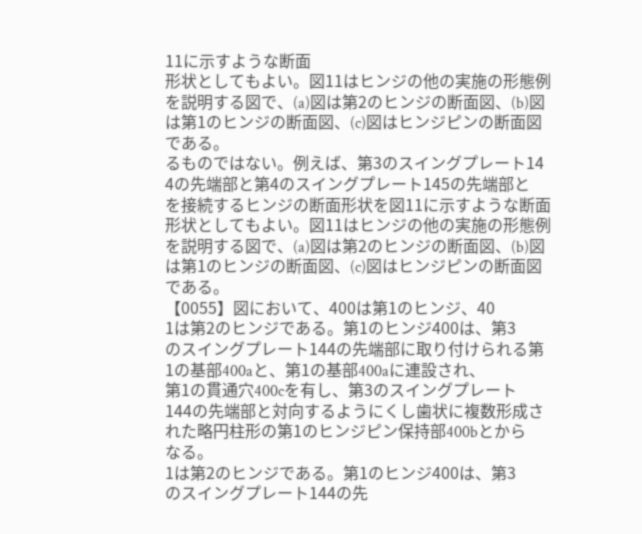11に示すような断面
形状としてもよい。図11はヒンジの他の実施の形態例
を説明する図で、(a)図は第2のヒンジの断面図、(b)図
は第1のヒンジの断面図、(c)図はヒンジピンの断面図
である。
るものではない。例えば、第3のスイングプレート14
4の先端部と第4のスイングプレート145の先端部と
を接続するヒンジの断面形状を図11に示すような断面
形状としてもよい。図11はヒンジの他の実施の形態例
を説明する図で、(a)図は第2のヒンジの断面図、(b)図
は第1のヒンジの断面図、(c)図はヒンジピンの断面図
である。
【0055】図において、400は第1のヒンジ、40
1は第2のヒンジである。第1のヒンジ400は、第3
のスイングプレート144の先端部に取り付けられる第
1の基部400aと、第1の基部400aに連設され、
第1の貫通穴400cを有し、第3のスイングプレート
144の先端部と対向するようにくし歯状に複数形成さ
れた略円柱形の第1のヒンジピン保持部400bとから
なる。
1は第2のヒンジである。第1のヒンジ400は、第3
のスイングプレート144の先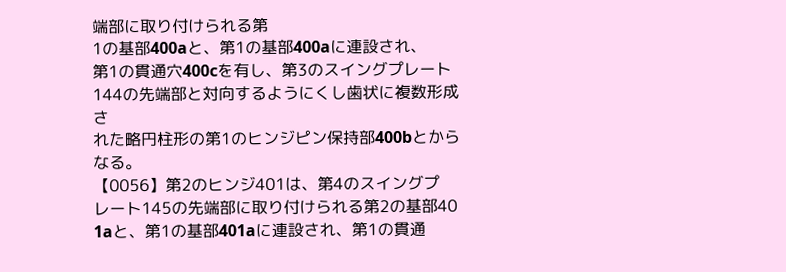端部に取り付けられる第
1の基部400aと、第1の基部400aに連設され、
第1の貫通穴400cを有し、第3のスイングプレート
144の先端部と対向するようにくし歯状に複数形成さ
れた略円柱形の第1のヒンジピン保持部400bとから
なる。
【0056】第2のヒンジ401は、第4のスイングプ
レート145の先端部に取り付けられる第2の基部40
1aと、第1の基部401aに連設され、第1の貫通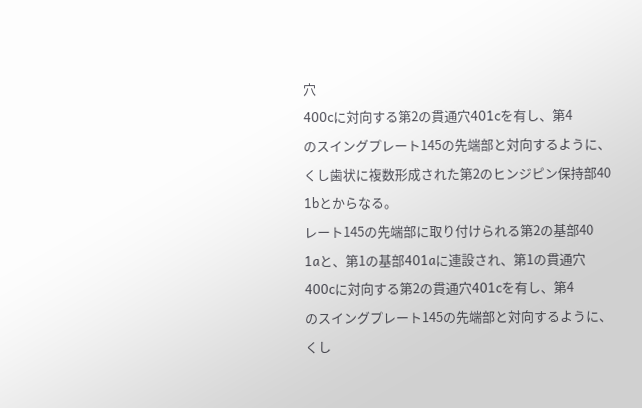穴
400cに対向する第2の貫通穴401cを有し、第4
のスイングプレート145の先端部と対向するように、
くし歯状に複数形成された第2のヒンジピン保持部40
1bとからなる。
レート145の先端部に取り付けられる第2の基部40
1aと、第1の基部401aに連設され、第1の貫通穴
400cに対向する第2の貫通穴401cを有し、第4
のスイングプレート145の先端部と対向するように、
くし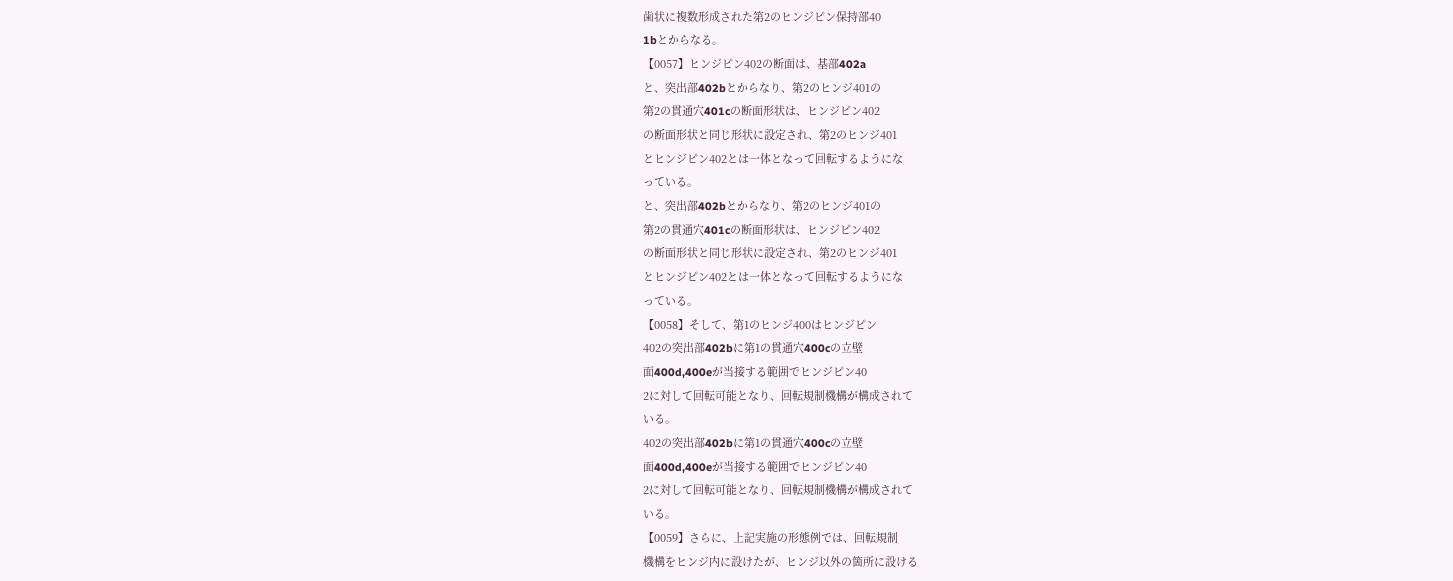歯状に複数形成された第2のヒンジピン保持部40
1bとからなる。
【0057】ヒンジピン402の断面は、基部402a
と、突出部402bとからなり、第2のヒンジ401の
第2の貫通穴401cの断面形状は、ヒンジピン402
の断面形状と同じ形状に設定され、第2のヒンジ401
とヒンジピン402とは一体となって回転するようにな
っている。
と、突出部402bとからなり、第2のヒンジ401の
第2の貫通穴401cの断面形状は、ヒンジピン402
の断面形状と同じ形状に設定され、第2のヒンジ401
とヒンジピン402とは一体となって回転するようにな
っている。
【0058】そして、第1のヒンジ400はヒンジピン
402の突出部402bに第1の貫通穴400cの立壁
面400d,400eが当接する範囲でヒンジピン40
2に対して回転可能となり、回転規制機構が構成されて
いる。
402の突出部402bに第1の貫通穴400cの立壁
面400d,400eが当接する範囲でヒンジピン40
2に対して回転可能となり、回転規制機構が構成されて
いる。
【0059】さらに、上記実施の形態例では、回転規制
機構をヒンジ内に設けたが、ヒンジ以外の箇所に設ける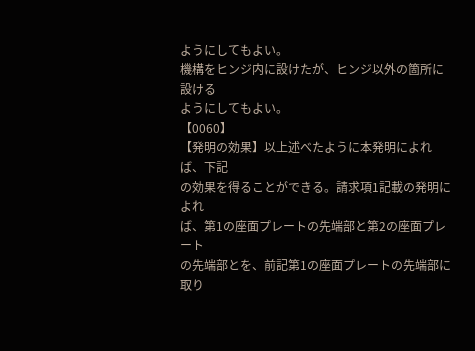ようにしてもよい。
機構をヒンジ内に設けたが、ヒンジ以外の箇所に設ける
ようにしてもよい。
【0060】
【発明の効果】以上述べたように本発明によれば、下記
の効果を得ることができる。請求項1記載の発明によれ
ば、第1の座面プレートの先端部と第2の座面プレート
の先端部とを、前記第1の座面プレートの先端部に取り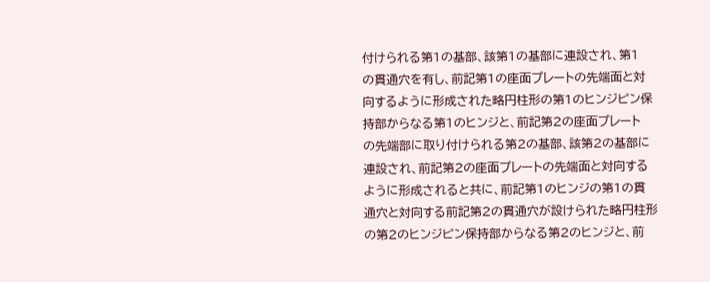付けられる第1の基部、該第1の基部に連設され、第1
の貫通穴を有し、前記第1の座面プレートの先端面と対
向するように形成された略円柱形の第1のヒンジピン保
持部からなる第1のヒンジと、前記第2の座面プレート
の先端部に取り付けられる第2の基部、該第2の基部に
連設され、前記第2の座面プレートの先端面と対向する
ように形成されると共に、前記第1のヒンジの第1の貫
通穴と対向する前記第2の貫通穴が設けられた略円柱形
の第2のヒンジピン保持部からなる第2のヒンジと、前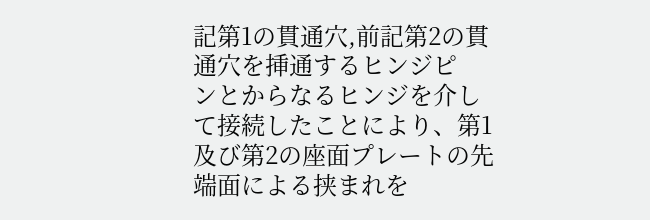記第1の貫通穴,前記第2の貫通穴を挿通するヒンジピ
ンとからなるヒンジを介して接続したことにより、第1
及び第2の座面プレートの先端面による挟まれを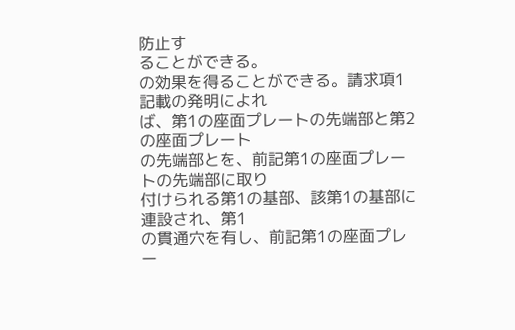防止す
ることができる。
の効果を得ることができる。請求項1記載の発明によれ
ば、第1の座面プレートの先端部と第2の座面プレート
の先端部とを、前記第1の座面プレートの先端部に取り
付けられる第1の基部、該第1の基部に連設され、第1
の貫通穴を有し、前記第1の座面プレー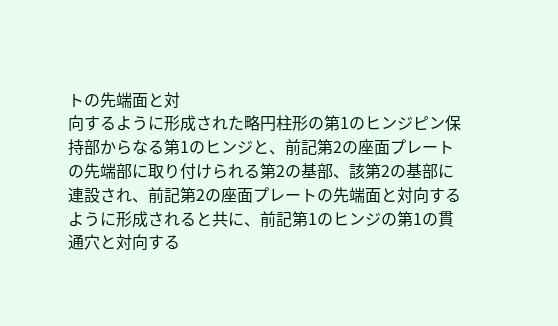トの先端面と対
向するように形成された略円柱形の第1のヒンジピン保
持部からなる第1のヒンジと、前記第2の座面プレート
の先端部に取り付けられる第2の基部、該第2の基部に
連設され、前記第2の座面プレートの先端面と対向する
ように形成されると共に、前記第1のヒンジの第1の貫
通穴と対向する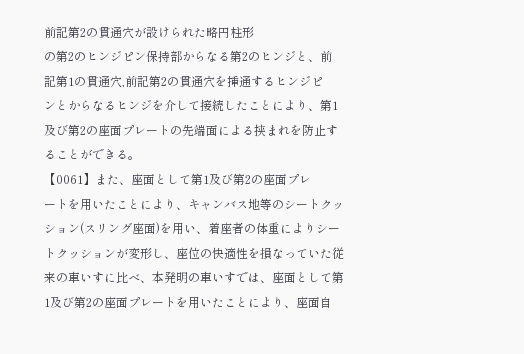前記第2の貫通穴が設けられた略円柱形
の第2のヒンジピン保持部からなる第2のヒンジと、前
記第1の貫通穴,前記第2の貫通穴を挿通するヒンジピ
ンとからなるヒンジを介して接続したことにより、第1
及び第2の座面プレートの先端面による挟まれを防止す
ることができる。
【0061】また、座面として第1及び第2の座面プレ
ートを用いたことにより、キャンバス地等のシートクッ
ション(スリング座面)を用い、着座者の体重によりシー
トクッションが変形し、座位の快適性を損なっていた従
来の車いすに比べ、本発明の車いすでは、座面として第
1及び第2の座面プレートを用いたことにより、座面自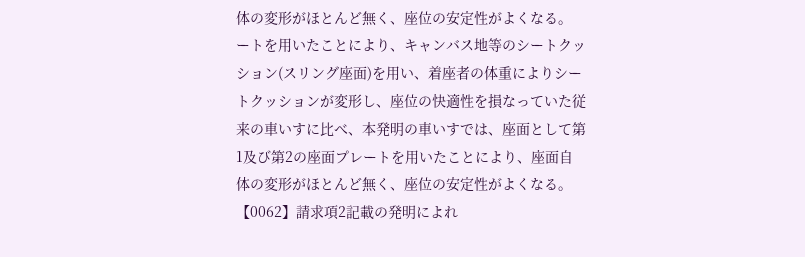体の変形がほとんど無く、座位の安定性がよくなる。
ートを用いたことにより、キャンバス地等のシートクッ
ション(スリング座面)を用い、着座者の体重によりシー
トクッションが変形し、座位の快適性を損なっていた従
来の車いすに比べ、本発明の車いすでは、座面として第
1及び第2の座面プレートを用いたことにより、座面自
体の変形がほとんど無く、座位の安定性がよくなる。
【0062】請求項2記載の発明によれ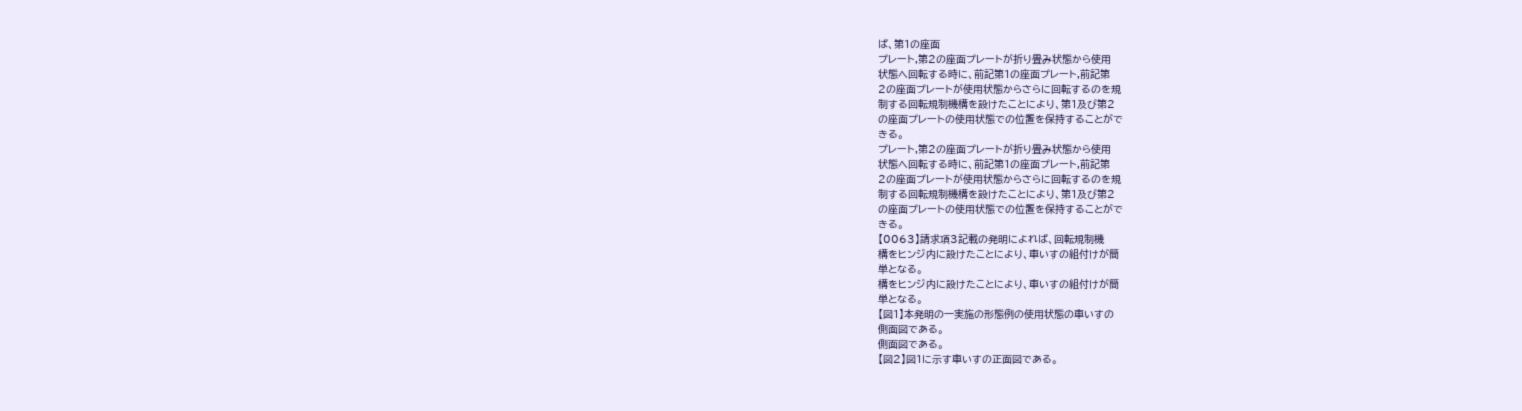ば、第1の座面
プレート,第2の座面プレートが折り畳み状態から使用
状態へ回転する時に、前記第1の座面プレート,前記第
2の座面プレートが使用状態からさらに回転するのを規
制する回転規制機構を設けたことにより、第1及び第2
の座面プレートの使用状態での位置を保持することがで
きる。
プレート,第2の座面プレートが折り畳み状態から使用
状態へ回転する時に、前記第1の座面プレート,前記第
2の座面プレートが使用状態からさらに回転するのを規
制する回転規制機構を設けたことにより、第1及び第2
の座面プレートの使用状態での位置を保持することがで
きる。
【0063】請求項3記載の発明によれば、回転規制機
構をヒンジ内に設けたことにより、車いすの組付けが簡
単となる。
構をヒンジ内に設けたことにより、車いすの組付けが簡
単となる。
【図1】本発明の一実施の形態例の使用状態の車いすの
側面図である。
側面図である。
【図2】図1に示す車いすの正面図である。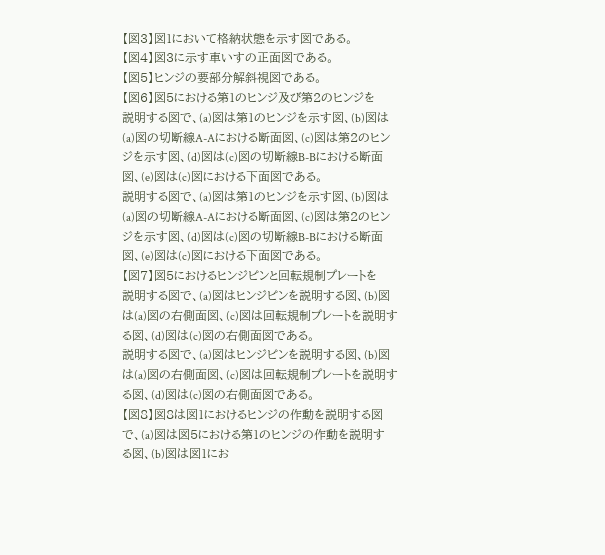【図3】図1において格納状態を示す図である。
【図4】図3に示す車いすの正面図である。
【図5】ヒンジの要部分解斜視図である。
【図6】図5における第1のヒンジ及び第2のヒンジを
説明する図で、(a)図は第1のヒンジを示す図、(b)図は
(a)図の切断線A-Aにおける断面図、(c)図は第2のヒン
ジを示す図、(d)図は(c)図の切断線B-Bにおける断面
図、(e)図は(c)図における下面図である。
説明する図で、(a)図は第1のヒンジを示す図、(b)図は
(a)図の切断線A-Aにおける断面図、(c)図は第2のヒン
ジを示す図、(d)図は(c)図の切断線B-Bにおける断面
図、(e)図は(c)図における下面図である。
【図7】図5におけるヒンジピンと回転規制プレートを
説明する図で、(a)図はヒンジピンを説明する図、(b)図
は(a)図の右側面図、(c)図は回転規制プレートを説明す
る図、(d)図は(c)図の右側面図である。
説明する図で、(a)図はヒンジピンを説明する図、(b)図
は(a)図の右側面図、(c)図は回転規制プレートを説明す
る図、(d)図は(c)図の右側面図である。
【図8】図8は図1におけるヒンジの作動を説明する図
で、(a)図は図5における第1のヒンジの作動を説明す
る図、(b)図は図1にお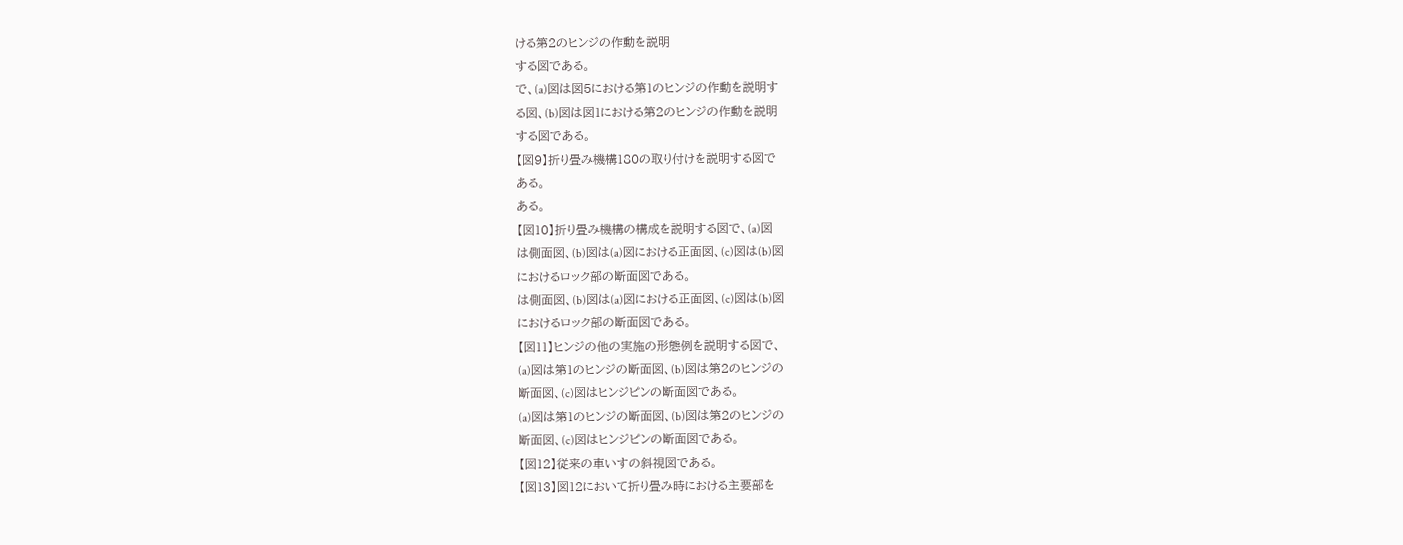ける第2のヒンジの作動を説明
する図である。
で、(a)図は図5における第1のヒンジの作動を説明す
る図、(b)図は図1における第2のヒンジの作動を説明
する図である。
【図9】折り畳み機構180の取り付けを説明する図で
ある。
ある。
【図10】折り畳み機構の構成を説明する図で、(a)図
は側面図、(b)図は(a)図における正面図、(c)図は(b)図
におけるロック部の断面図である。
は側面図、(b)図は(a)図における正面図、(c)図は(b)図
におけるロック部の断面図である。
【図11】ヒンジの他の実施の形態例を説明する図で、
(a)図は第1のヒンジの断面図、(b)図は第2のヒンジの
断面図、(c)図はヒンジピンの断面図である。
(a)図は第1のヒンジの断面図、(b)図は第2のヒンジの
断面図、(c)図はヒンジピンの断面図である。
【図12】従来の車いすの斜視図である。
【図13】図12において折り畳み時における主要部を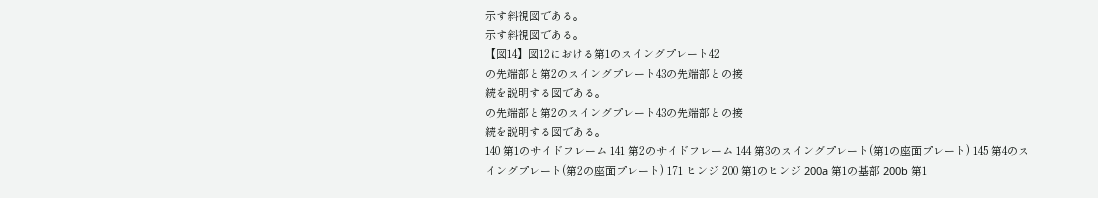示す斜視図である。
示す斜視図である。
【図14】図12における第1のスイングプレート42
の先端部と第2のスイングプレート43の先端部との接
続を説明する図である。
の先端部と第2のスイングプレート43の先端部との接
続を説明する図である。
140 第1のサイドフレーム 141 第2のサイドフレーム 144 第3のスイングプレート(第1の座面プレート) 145 第4のスイングプレート(第2の座面プレート) 171 ヒンジ 200 第1のヒンジ 200a 第1の基部 200b 第1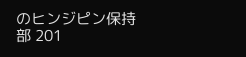のヒンジピン保持部 201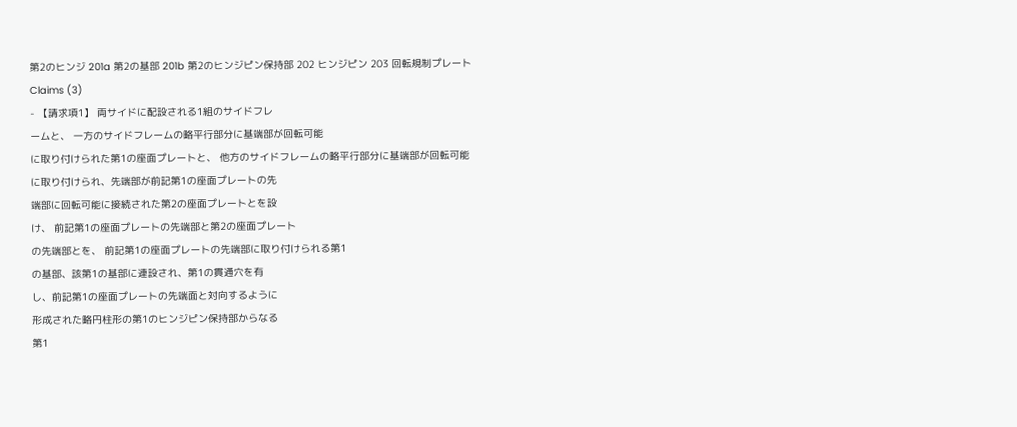第2のヒンジ 201a 第2の基部 201b 第2のヒンジピン保持部 202 ヒンジピン 203 回転規制プレート
Claims (3)
- 【請求項1】 両サイドに配設される1組のサイドフレ
ームと、 一方のサイドフレームの略平行部分に基端部が回転可能
に取り付けられた第1の座面プレートと、 他方のサイドフレームの略平行部分に基端部が回転可能
に取り付けられ、先端部が前記第1の座面プレートの先
端部に回転可能に接続された第2の座面プレートとを設
け、 前記第1の座面プレートの先端部と第2の座面プレート
の先端部とを、 前記第1の座面プレートの先端部に取り付けられる第1
の基部、該第1の基部に連設され、第1の貫通穴を有
し、前記第1の座面プレートの先端面と対向するように
形成された略円柱形の第1のヒンジピン保持部からなる
第1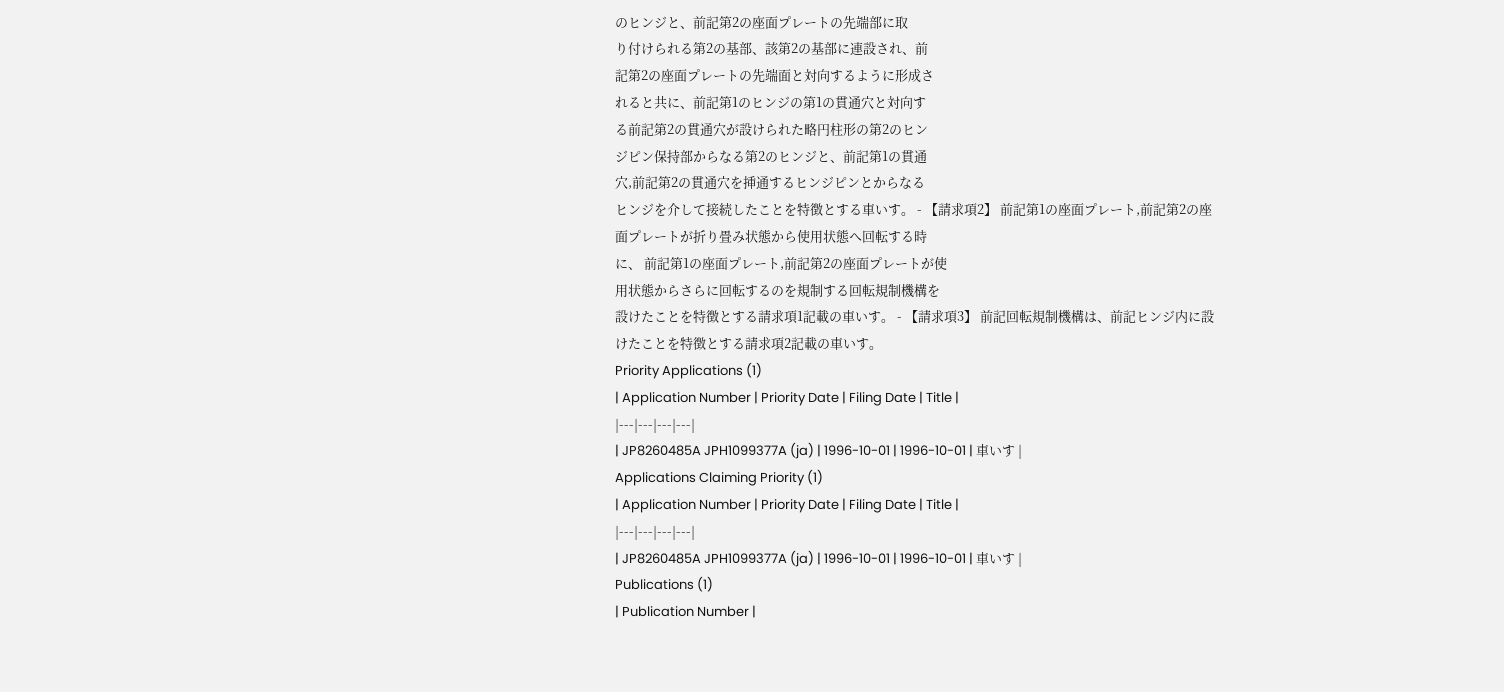のヒンジと、前記第2の座面プレートの先端部に取
り付けられる第2の基部、該第2の基部に連設され、前
記第2の座面プレートの先端面と対向するように形成さ
れると共に、前記第1のヒンジの第1の貫通穴と対向す
る前記第2の貫通穴が設けられた略円柱形の第2のヒン
ジピン保持部からなる第2のヒンジと、前記第1の貫通
穴,前記第2の貫通穴を挿通するヒンジピンとからなる
ヒンジを介して接続したことを特徴とする車いす。 - 【請求項2】 前記第1の座面プレート,前記第2の座
面プレートが折り畳み状態から使用状態へ回転する時
に、 前記第1の座面プレート,前記第2の座面プレートが使
用状態からさらに回転するのを規制する回転規制機構を
設けたことを特徴とする請求項1記載の車いす。 - 【請求項3】 前記回転規制機構は、前記ヒンジ内に設
けたことを特徴とする請求項2記載の車いす。
Priority Applications (1)
| Application Number | Priority Date | Filing Date | Title |
|---|---|---|---|
| JP8260485A JPH1099377A (ja) | 1996-10-01 | 1996-10-01 | 車いす |
Applications Claiming Priority (1)
| Application Number | Priority Date | Filing Date | Title |
|---|---|---|---|
| JP8260485A JPH1099377A (ja) | 1996-10-01 | 1996-10-01 | 車いす |
Publications (1)
| Publication Number |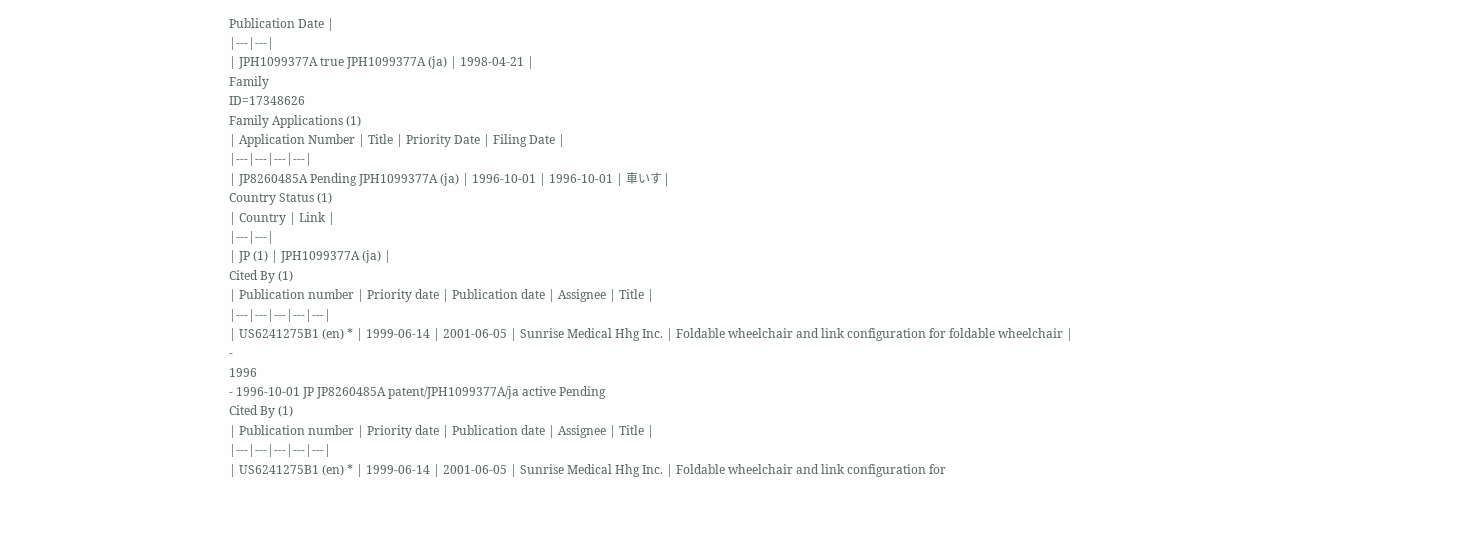Publication Date |
|---|---|
| JPH1099377A true JPH1099377A (ja) | 1998-04-21 |
Family
ID=17348626
Family Applications (1)
| Application Number | Title | Priority Date | Filing Date |
|---|---|---|---|
| JP8260485A Pending JPH1099377A (ja) | 1996-10-01 | 1996-10-01 | 車いす |
Country Status (1)
| Country | Link |
|---|---|
| JP (1) | JPH1099377A (ja) |
Cited By (1)
| Publication number | Priority date | Publication date | Assignee | Title |
|---|---|---|---|---|
| US6241275B1 (en) * | 1999-06-14 | 2001-06-05 | Sunrise Medical Hhg Inc. | Foldable wheelchair and link configuration for foldable wheelchair |
-
1996
- 1996-10-01 JP JP8260485A patent/JPH1099377A/ja active Pending
Cited By (1)
| Publication number | Priority date | Publication date | Assignee | Title |
|---|---|---|---|---|
| US6241275B1 (en) * | 1999-06-14 | 2001-06-05 | Sunrise Medical Hhg Inc. | Foldable wheelchair and link configuration for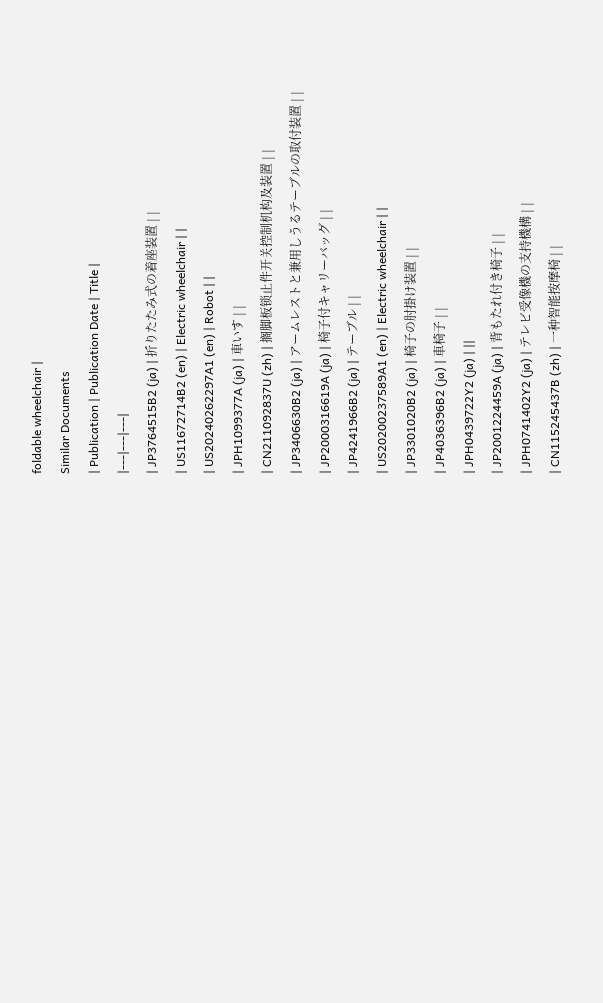foldable wheelchair |
Similar Documents
| Publication | Publication Date | Title |
|---|---|---|
| JP3764515B2 (ja) | 折りたたみ式の着座装置 | |
| US11672714B2 (en) | Electric wheelchair | |
| US20240262297A1 (en) | Robot | |
| JPH1099377A (ja) | 車いす | |
| CN211092837U (zh) | 搁脚板锁止件开关控制机构及装置 | |
| JP3406630B2 (ja) | アームレストと兼用しうるテーブルの取付装置 | |
| JP2000316619A (ja) | 椅子付キャリーバッグ | |
| JP4241966B2 (ja) | テーブル | |
| US20200237589A1 (en) | Electric wheelchair | |
| JP3301020B2 (ja) | 椅子の肘掛け装置 | |
| JP4036396B2 (ja) | 車椅子 | |
| JPH0439722Y2 (ja) | ||
| JP2001224459A (ja) | 背もたれ付き椅子 | |
| JPH0741402Y2 (ja) | テレビ受像機の支持機構 | |
| CN115245437B (zh) | 一种智能按摩椅 | |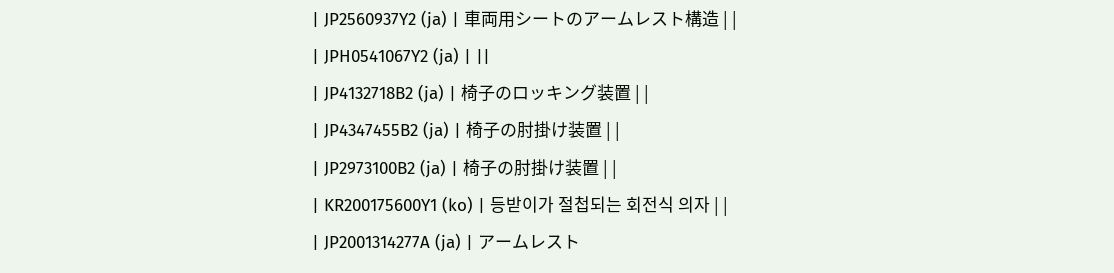| JP2560937Y2 (ja) | 車両用シートのアームレスト構造 | |
| JPH0541067Y2 (ja) | ||
| JP4132718B2 (ja) | 椅子のロッキング装置 | |
| JP4347455B2 (ja) | 椅子の肘掛け装置 | |
| JP2973100B2 (ja) | 椅子の肘掛け装置 | |
| KR200175600Y1 (ko) | 등받이가 절첩되는 회전식 의자 | |
| JP2001314277A (ja) | アームレスト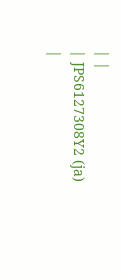| |
| JPS6127308Y2 (ja) |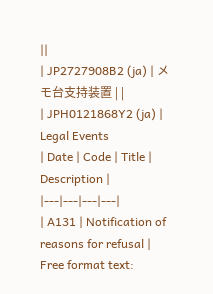||
| JP2727908B2 (ja) | メモ台支持装置 | |
| JPH0121868Y2 (ja) |
Legal Events
| Date | Code | Title | Description |
|---|---|---|---|
| A131 | Notification of reasons for refusal |
Free format text: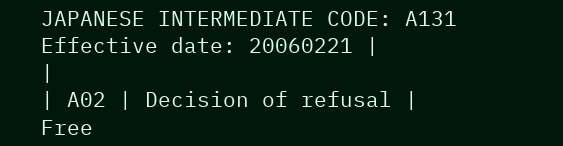JAPANESE INTERMEDIATE CODE: A131 Effective date: 20060221 |
|
| A02 | Decision of refusal |
Free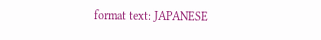format text: JAPANESE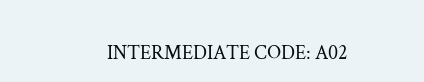INTERMEDIATE CODE: A02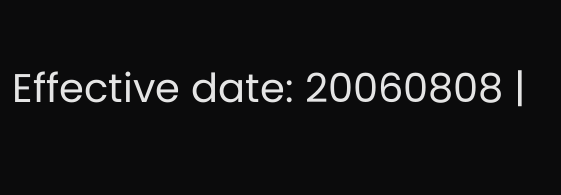Effective date: 20060808 |